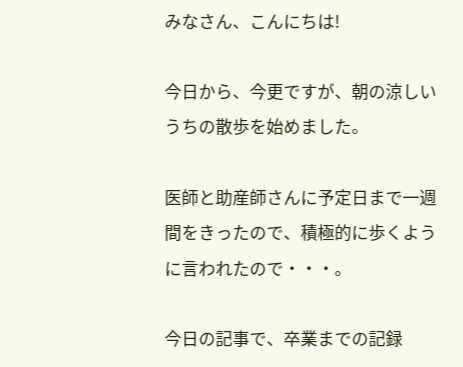みなさん、こんにちは!

今日から、今更ですが、朝の涼しいうちの散歩を始めました。

医師と助産師さんに予定日まで一週間をきったので、積極的に歩くように言われたので・・・。

今日の記事で、卒業までの記録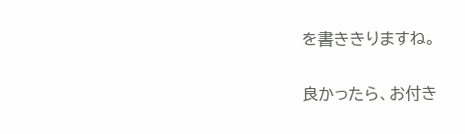を書ききりますね。

良かったら、お付き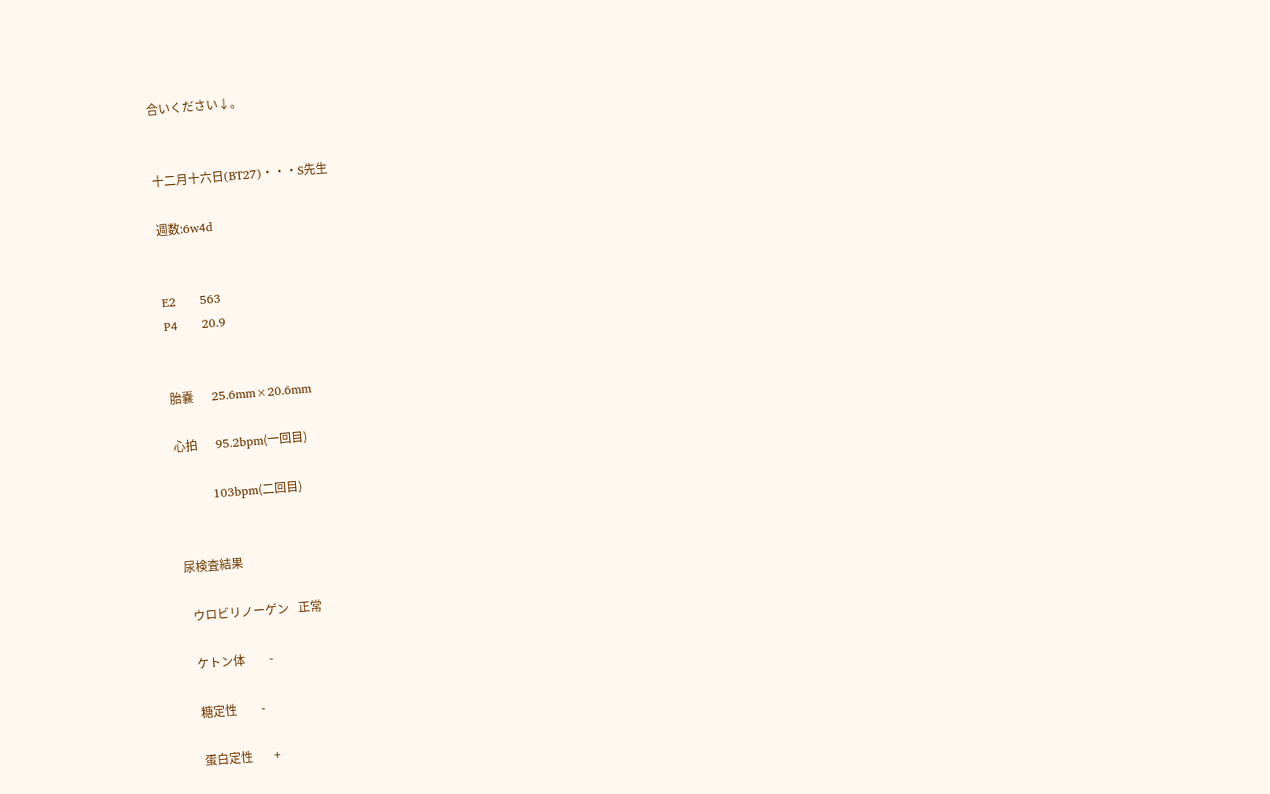合いください↓。


十二月十六日(BT27)・・・S先生

週数:6w4d


E2      563
P4      20.9


胎嚢      25.6mm×20.6mm

心拍      95.2bpm(一回目)

         103bpm(二回目)


尿検査結果

  ウロビリノーゲン   正常

  ケトン体        -

  糖定性        -

  蛋白定性       +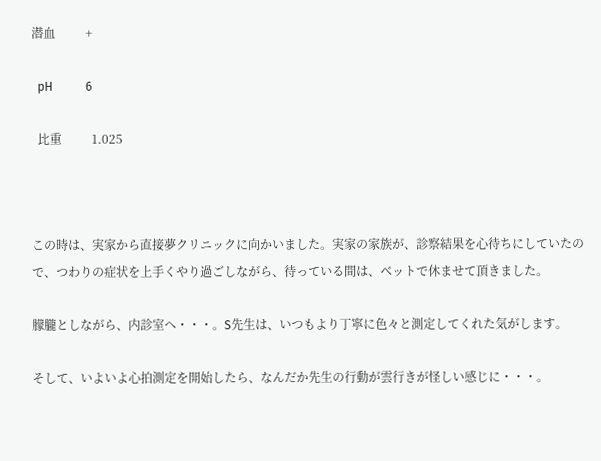潜血          +

  pH           6

  比重          1.025



この時は、実家から直接夢クリニックに向かいました。実家の家族が、診察結果を心待ちにしていたので、つわりの症状を上手くやり過ごしながら、待っている間は、ベットで休ませて頂きました。

朦朧としながら、内診室へ・・・。S先生は、いつもより丁寧に色々と測定してくれた気がします。

そして、いよいよ心拍測定を開始したら、なんだか先生の行動が雲行きが怪しい感じに・・・。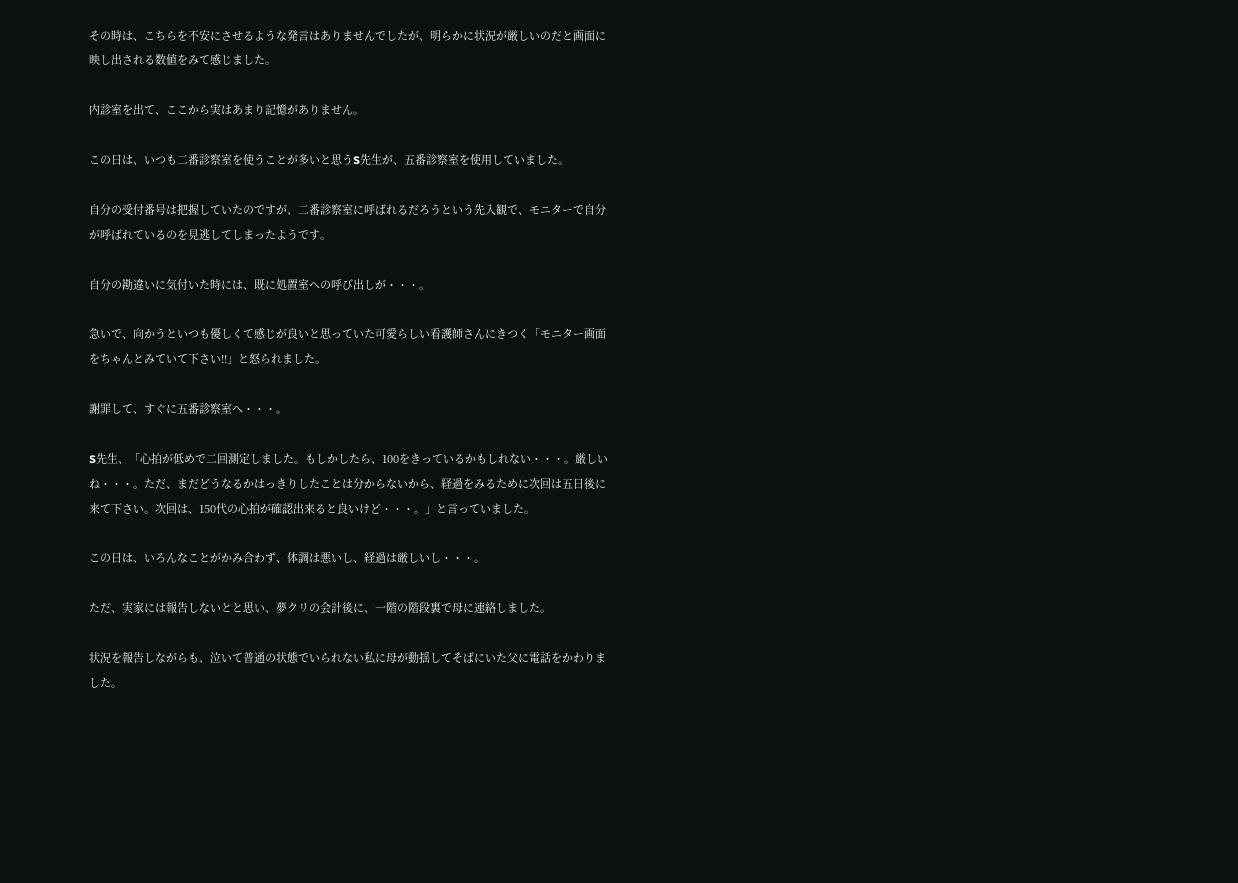その時は、こちらを不安にさせるような発言はありませんでしたが、明らかに状況が厳しいのだと画面に映し出される数値をみて感じました。

内診室を出て、ここから実はあまり記憶がありません。

この日は、いつも二番診察室を使うことが多いと思うS先生が、五番診察室を使用していました。

自分の受付番号は把握していたのですが、二番診察室に呼ばれるだろうという先入観で、モニターで自分が呼ばれているのを見逃してしまったようです。

自分の勘違いに気付いた時には、既に処置室への呼び出しが・・・。

急いで、向かうといつも優しくて感じが良いと思っていた可愛らしい看護師さんにきつく「モニター画面をちゃんとみていて下さい!!」と怒られました。

謝罪して、すぐに五番診察室へ・・・。

S先生、「心拍が低めで二回測定しました。もしかしたら、100をきっているかもしれない・・・。厳しいね・・・。ただ、まだどうなるかはっきりしたことは分からないから、経過をみるために次回は五日後に来て下さい。次回は、150代の心拍が確認出来ると良いけど・・・。」と言っていました。

この日は、いろんなことがかみ合わず、体調は悪いし、経過は厳しいし・・・。

ただ、実家には報告しないとと思い、夢クリの会計後に、一階の階段裏で母に連絡しました。

状況を報告しながらも、泣いて普通の状態でいられない私に母が動揺してそばにいた父に電話をかわりました。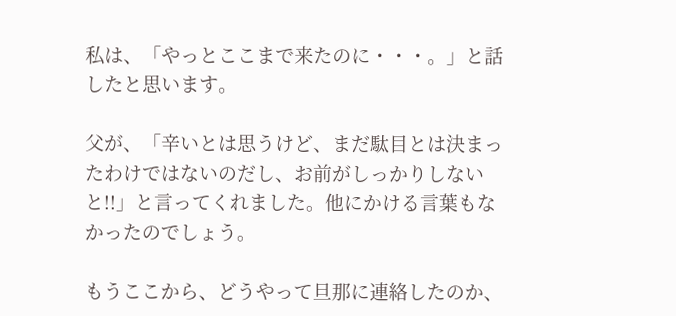私は、「やっとここまで来たのに・・・。」と話したと思います。

父が、「辛いとは思うけど、まだ駄目とは決まったわけではないのだし、お前がしっかりしないと!!」と言ってくれました。他にかける言葉もなかったのでしょう。

もうここから、どうやって旦那に連絡したのか、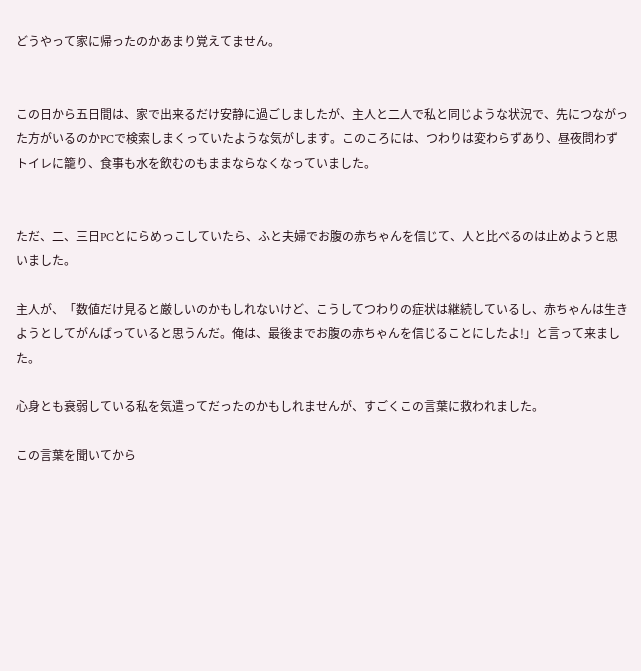どうやって家に帰ったのかあまり覚えてません。


この日から五日間は、家で出来るだけ安静に過ごしましたが、主人と二人で私と同じような状況で、先につながった方がいるのかPCで検索しまくっていたような気がします。このころには、つわりは変わらずあり、昼夜問わずトイレに籠り、食事も水を飲むのもままならなくなっていました。


ただ、二、三日PCとにらめっこしていたら、ふと夫婦でお腹の赤ちゃんを信じて、人と比べるのは止めようと思いました。

主人が、「数値だけ見ると厳しいのかもしれないけど、こうしてつわりの症状は継続しているし、赤ちゃんは生きようとしてがんばっていると思うんだ。俺は、最後までお腹の赤ちゃんを信じることにしたよ!」と言って来ました。

心身とも衰弱している私を気遣ってだったのかもしれませんが、すごくこの言葉に救われました。

この言葉を聞いてから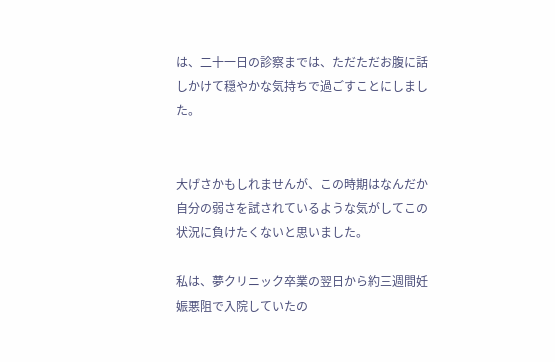は、二十一日の診察までは、ただただお腹に話しかけて穏やかな気持ちで過ごすことにしました。


大げさかもしれませんが、この時期はなんだか自分の弱さを試されているような気がしてこの状況に負けたくないと思いました。

私は、夢クリニック卒業の翌日から約三週間妊娠悪阻で入院していたの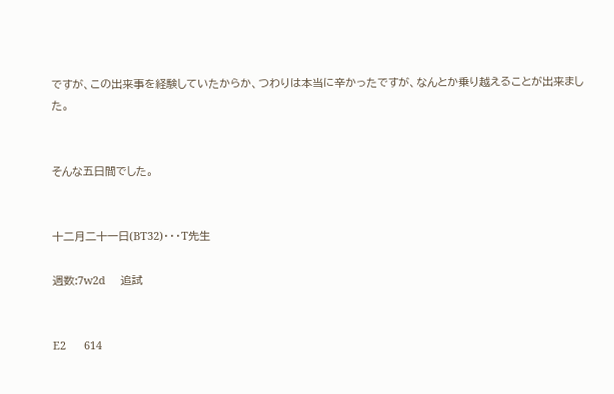ですが、この出来事を経験していたからか、つわりは本当に辛かったですが、なんとか乗り越えることが出来ました。


そんな五日間でした。


十二月二十一日(BT32)・・・T先生

週数:7w2d     追試


E2      614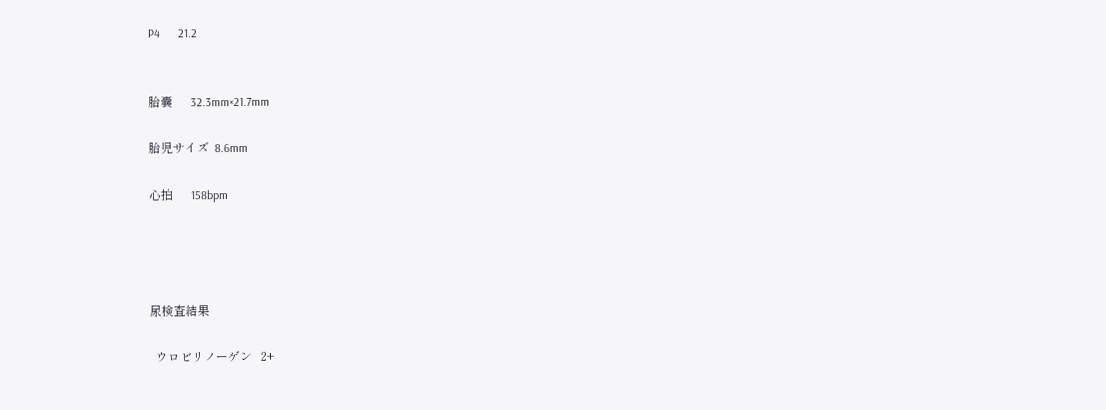P4      21.2


胎嚢      32.3mm×21.7mm

胎児サイズ  8.6mm

心拍      158bpm




尿検査結果

  ウロビリノーゲン   2+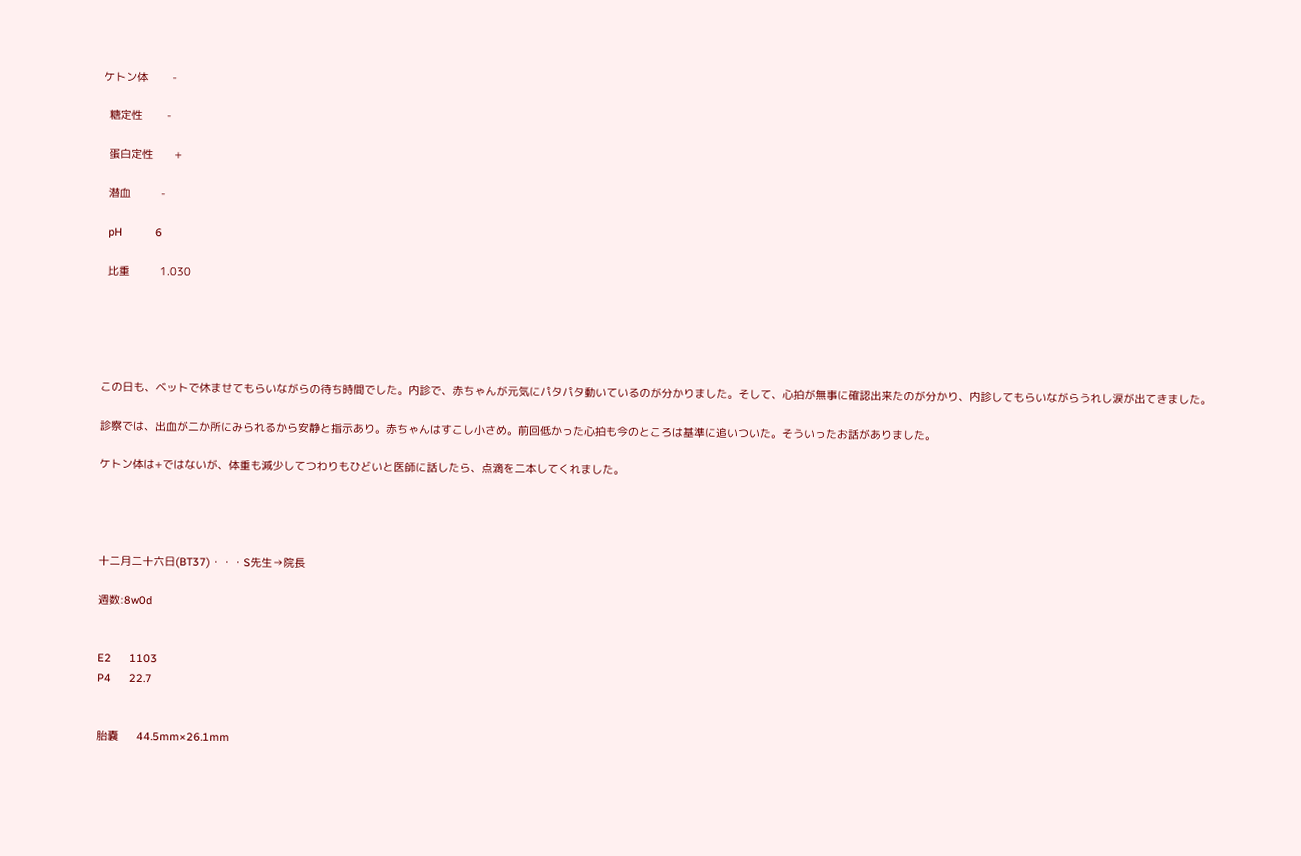ケトン体        -

  糖定性        -

  蛋白定性       +

  潜血          -

  pH           6

  比重          1.030





この日も、ベットで休ませてもらいながらの待ち時間でした。内診で、赤ちゃんが元気にパタパタ動いているのが分かりました。そして、心拍が無事に確認出来たのが分かり、内診してもらいながらうれし涙が出てきました。

診察では、出血が二か所にみられるから安静と指示あり。赤ちゃんはすこし小さめ。前回低かった心拍も今のところは基準に追いついた。そういったお話がありました。

ケトン体は+ではないが、体重も減少してつわりもひどいと医師に話したら、点滴を二本してくれました。




十二月二十六日(BT37)・・・S先生→院長

週数:8w0d


E2      1103
P4      22.7


胎嚢      44.5mm×26.1mm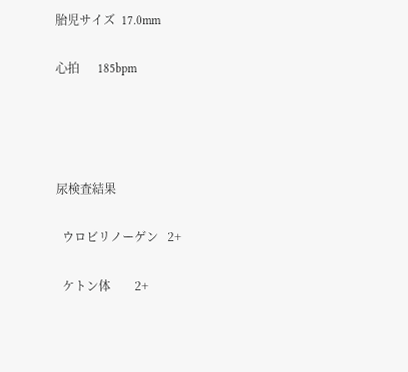胎児サイズ  17.0mm

心拍      185bpm




尿検査結果

  ウロビリノーゲン   2+

  ケトン体        2+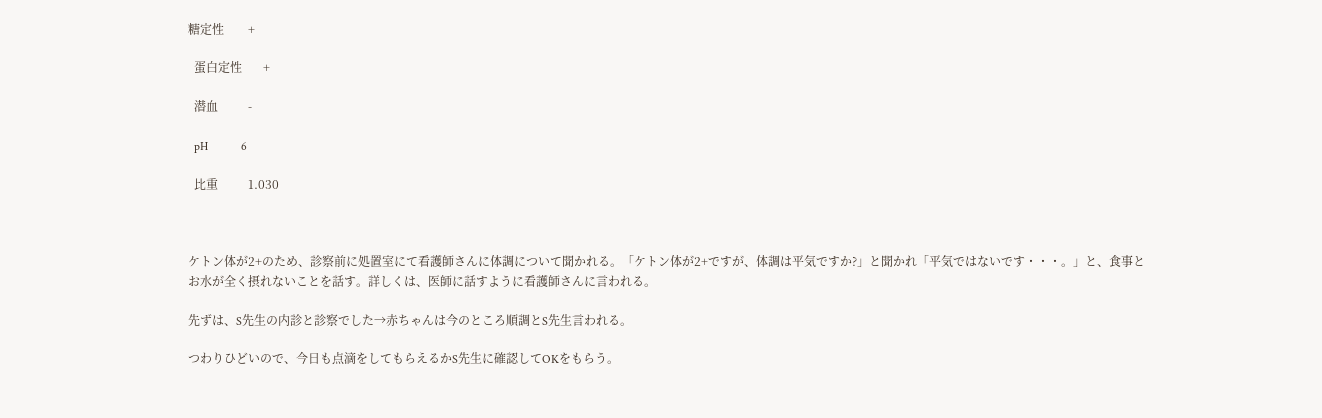糖定性        +

  蛋白定性       +

  潜血          -

  pH           6

  比重          1.030



ケトン体が2+のため、診察前に処置室にて看護師さんに体調について聞かれる。「ケトン体が2+ですが、体調は平気ですか?」と聞かれ「平気ではないです・・・。」と、食事とお水が全く摂れないことを話す。詳しくは、医師に話すように看護師さんに言われる。

先ずは、S先生の内診と診察でした→赤ちゃんは今のところ順調とS先生言われる。

つわりひどいので、今日も点滴をしてもらえるかS先生に確認してOKをもらう。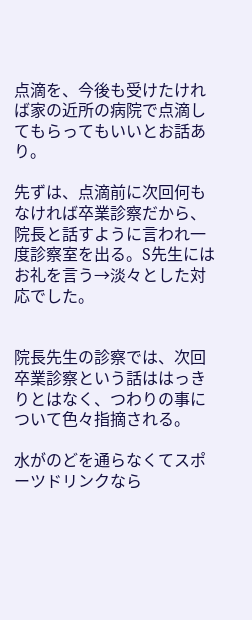点滴を、今後も受けたければ家の近所の病院で点滴してもらってもいいとお話あり。

先ずは、点滴前に次回何もなければ卒業診察だから、院長と話すように言われ一度診察室を出る。S先生にはお礼を言う→淡々とした対応でした。


院長先生の診察では、次回卒業診察という話ははっきりとはなく、つわりの事について色々指摘される。

水がのどを通らなくてスポーツドリンクなら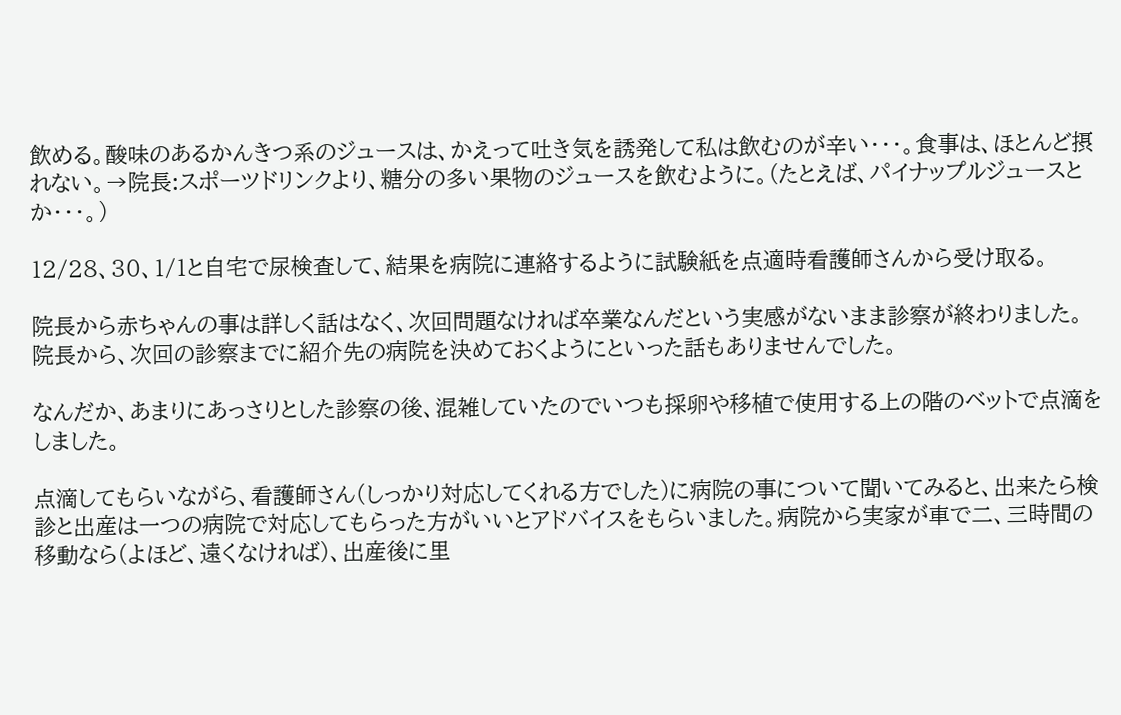飲める。酸味のあるかんきつ系のジュースは、かえって吐き気を誘発して私は飲むのが辛い・・・。食事は、ほとんど摂れない。→院長:スポーツドリンクより、糖分の多い果物のジュースを飲むように。(たとえば、パイナップルジュースとか・・・。)

12/28、30、1/1と自宅で尿検査して、結果を病院に連絡するように試験紙を点適時看護師さんから受け取る。

院長から赤ちゃんの事は詳しく話はなく、次回問題なければ卒業なんだという実感がないまま診察が終わりました。院長から、次回の診察までに紹介先の病院を決めておくようにといった話もありませんでした。

なんだか、あまりにあっさりとした診察の後、混雑していたのでいつも採卵や移植で使用する上の階のベットで点滴をしました。

点滴してもらいながら、看護師さん(しっかり対応してくれる方でした)に病院の事について聞いてみると、出来たら検診と出産は一つの病院で対応してもらった方がいいとアドバイスをもらいました。病院から実家が車で二、三時間の移動なら(よほど、遠くなければ)、出産後に里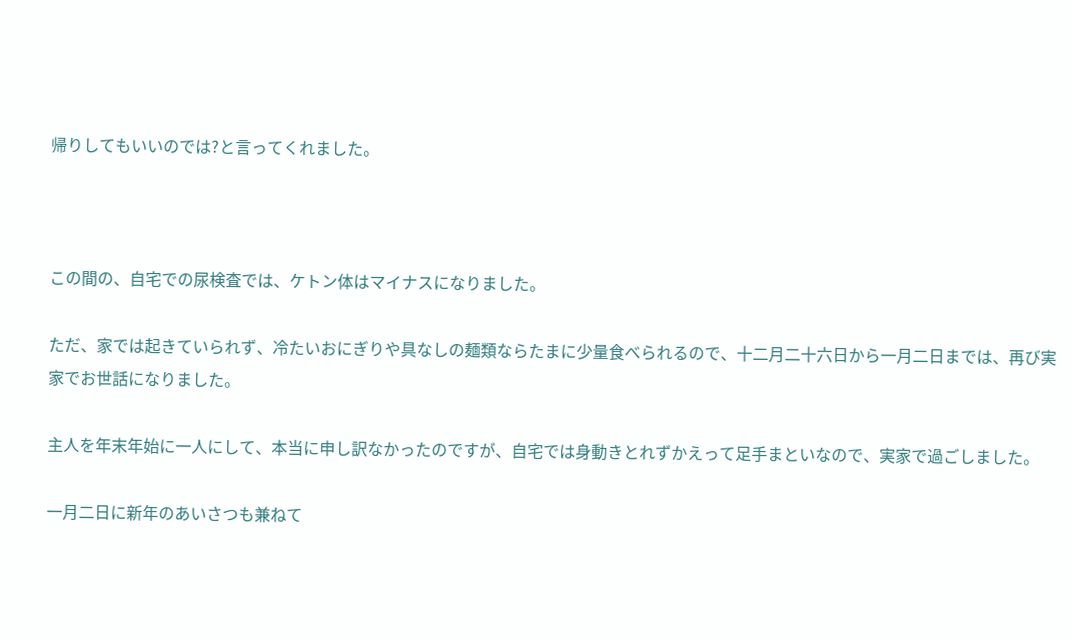帰りしてもいいのでは?と言ってくれました。



この間の、自宅での尿検査では、ケトン体はマイナスになりました。

ただ、家では起きていられず、冷たいおにぎりや具なしの麺類ならたまに少量食べられるので、十二月二十六日から一月二日までは、再び実家でお世話になりました。

主人を年末年始に一人にして、本当に申し訳なかったのですが、自宅では身動きとれずかえって足手まといなので、実家で過ごしました。

一月二日に新年のあいさつも兼ねて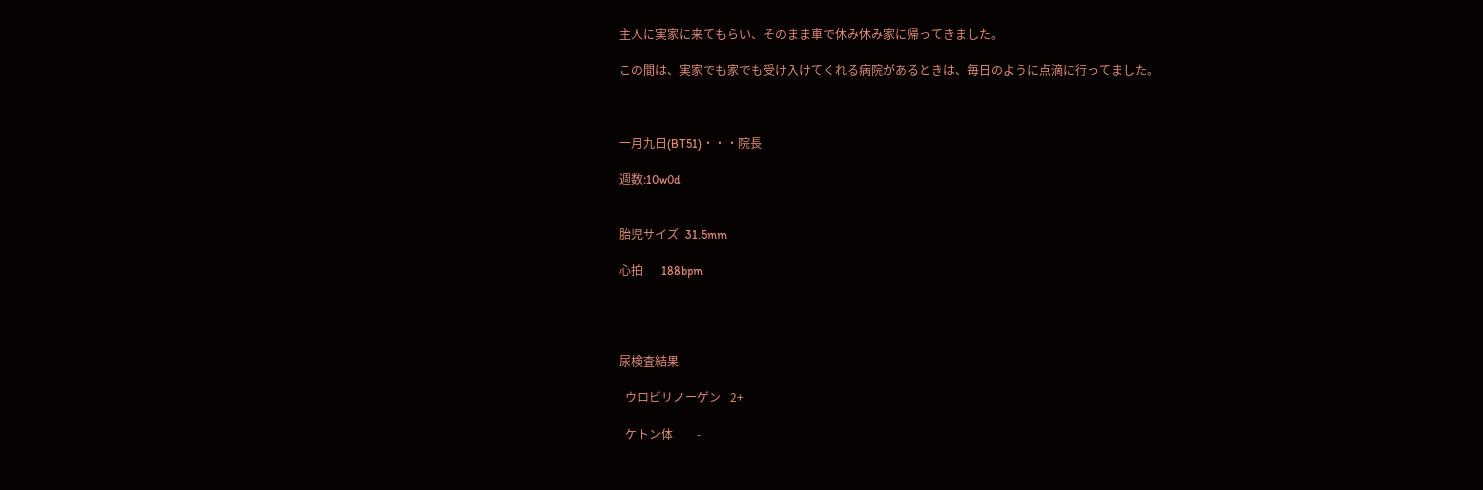主人に実家に来てもらい、そのまま車で休み休み家に帰ってきました。

この間は、実家でも家でも受け入けてくれる病院があるときは、毎日のように点滴に行ってました。



一月九日(BT51)・・・院長

週数:10w0d


胎児サイズ  31.5mm

心拍      188bpm




尿検査結果

  ウロビリノーゲン   2+

  ケトン体        -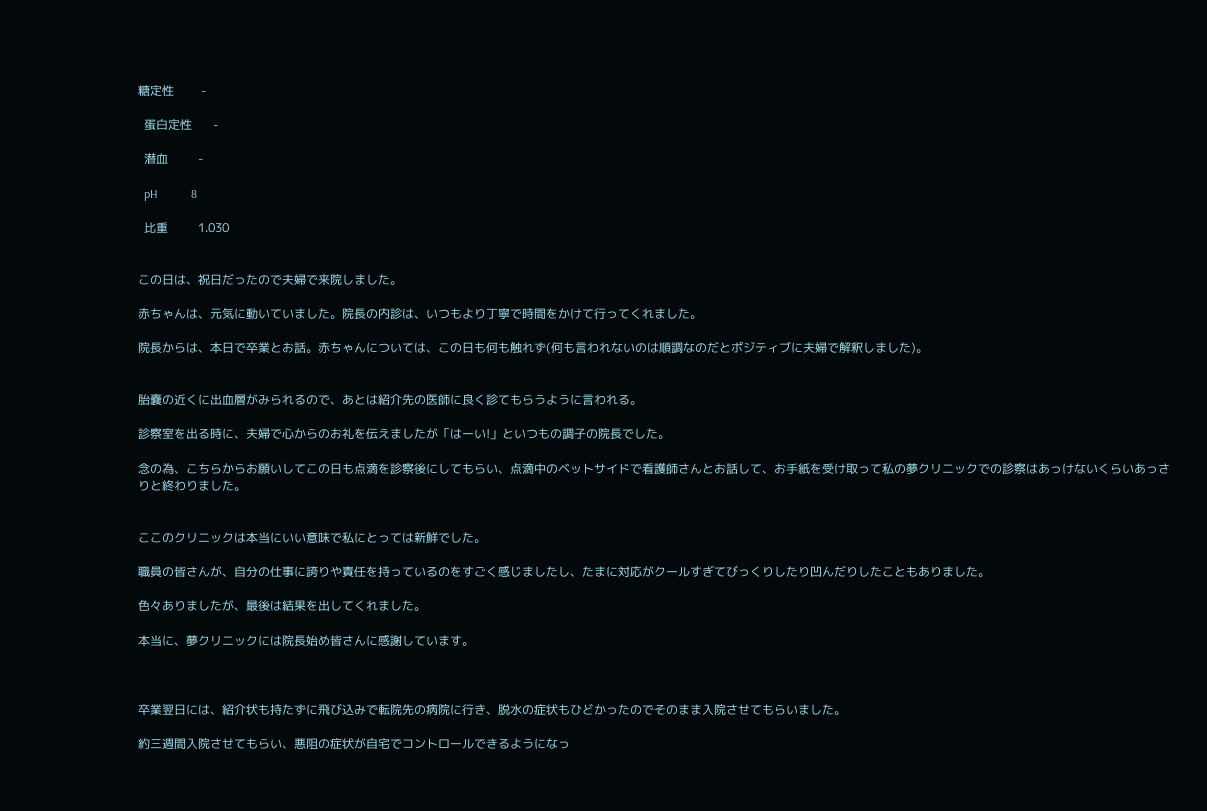糖定性         -

  蛋白定性       -

  潜血          -

  pH           8

  比重          1.030


この日は、祝日だったので夫婦で来院しました。

赤ちゃんは、元気に動いていました。院長の内診は、いつもより丁寧で時間をかけて行ってくれました。

院長からは、本日で卒業とお話。赤ちゃんについては、この日も何も触れず(何も言われないのは順調なのだとポジティブに夫婦で解釈しました)。


胎嚢の近くに出血層がみられるので、あとは紹介先の医師に良く診てもらうように言われる。

診察室を出る時に、夫婦で心からのお礼を伝えましたが「はーい!」といつもの調子の院長でした。

念の為、こちらからお願いしてこの日も点滴を診察後にしてもらい、点滴中のベットサイドで看護師さんとお話して、お手紙を受け取って私の夢クリニックでの診察はあっけないくらいあっさりと終わりました。


ここのクリニックは本当にいい意味で私にとっては新鮮でした。

職員の皆さんが、自分の仕事に誇りや責任を持っているのをすごく感じましたし、たまに対応がクールすぎてびっくりしたり凹んだりしたこともありました。

色々ありましたが、最後は結果を出してくれました。

本当に、夢クリニックには院長始め皆さんに感謝しています。



卒業翌日には、紹介状も持たずに飛び込みで転院先の病院に行き、脱水の症状もひどかったのでそのまま入院させてもらいました。

約三週間入院させてもらい、悪阻の症状が自宅でコントロールできるようになっ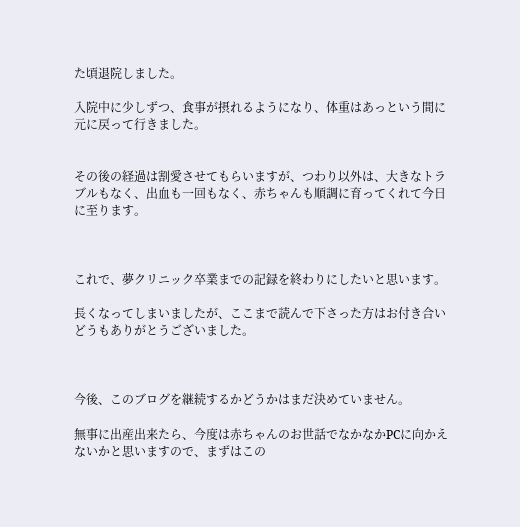た頃退院しました。

入院中に少しずつ、食事が摂れるようになり、体重はあっという間に元に戻って行きました。


その後の経過は割愛させてもらいますが、つわり以外は、大きなトラブルもなく、出血も一回もなく、赤ちゃんも順調に育ってくれて今日に至ります。



これで、夢クリニック卒業までの記録を終わりにしたいと思います。

長くなってしまいましたが、ここまで読んで下さった方はお付き合いどうもありがとうございました。



今後、このブログを継続するかどうかはまだ決めていません。

無事に出産出来たら、今度は赤ちゃんのお世話でなかなかPCに向かえないかと思いますので、まずはこの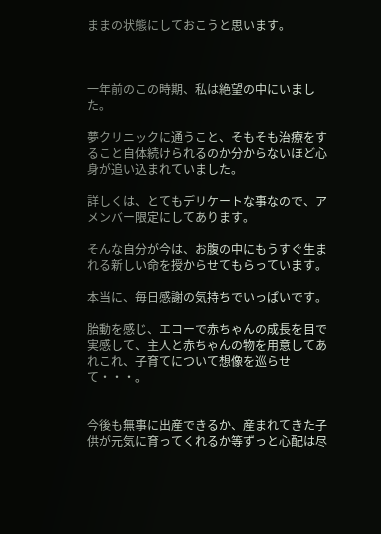ままの状態にしておこうと思います。



一年前のこの時期、私は絶望の中にいました。

夢クリニックに通うこと、そもそも治療をすること自体続けられるのか分からないほど心身が追い込まれていました。

詳しくは、とてもデリケートな事なので、アメンバー限定にしてあります。

そんな自分が今は、お腹の中にもうすぐ生まれる新しい命を授からせてもらっています。

本当に、毎日感謝の気持ちでいっぱいです。

胎動を感じ、エコーで赤ちゃんの成長を目で実感して、主人と赤ちゃんの物を用意してあれこれ、子育てについて想像を巡らせて・・・。


今後も無事に出産できるか、産まれてきた子供が元気に育ってくれるか等ずっと心配は尽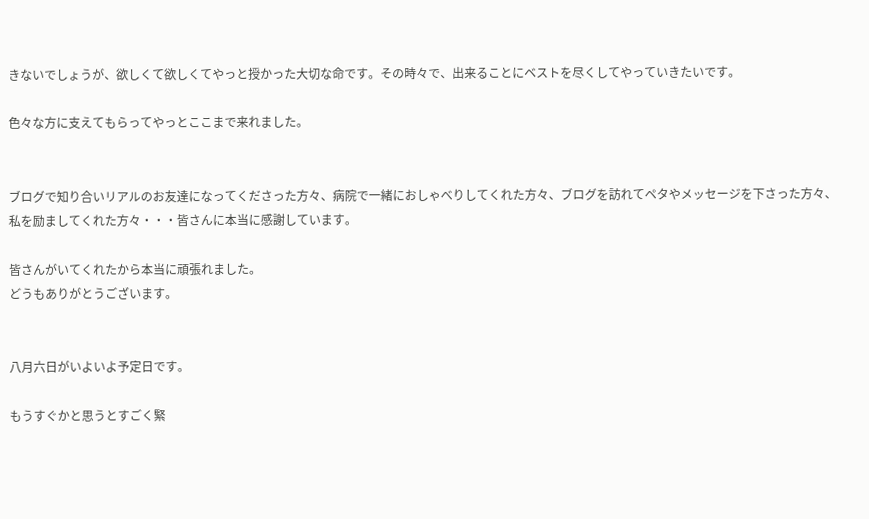きないでしょうが、欲しくて欲しくてやっと授かった大切な命です。その時々で、出来ることにベストを尽くしてやっていきたいです。

色々な方に支えてもらってやっとここまで来れました。


ブログで知り合いリアルのお友達になってくださった方々、病院で一緒におしゃべりしてくれた方々、ブログを訪れてペタやメッセージを下さった方々、私を励ましてくれた方々・・・皆さんに本当に感謝しています。

皆さんがいてくれたから本当に頑張れました。
どうもありがとうございます。


八月六日がいよいよ予定日です。

もうすぐかと思うとすごく緊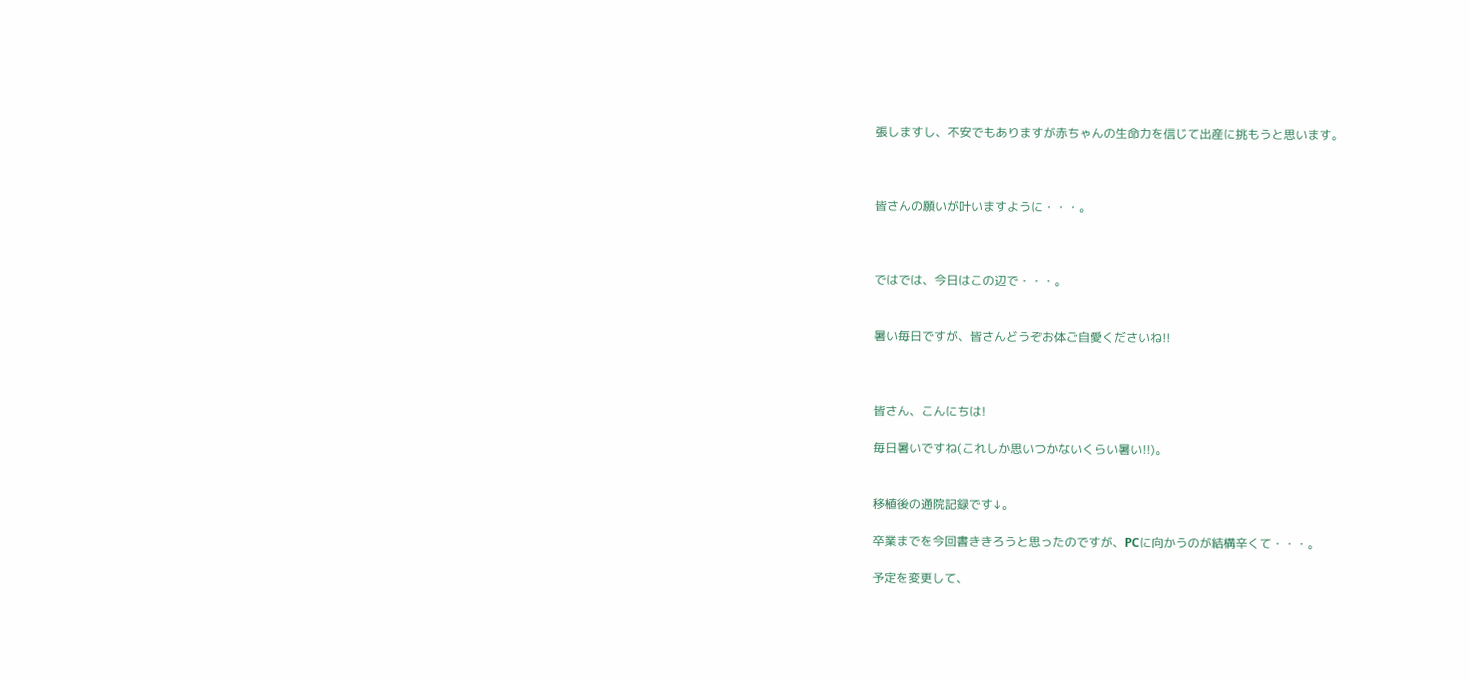張しますし、不安でもありますが赤ちゃんの生命力を信じて出産に挑もうと思います。



皆さんの願いが叶いますように・・・。



ではでは、今日はこの辺で・・・。


暑い毎日ですが、皆さんどうぞお体ご自愛くださいね!!



皆さん、こんにちは!

毎日暑いですね(これしか思いつかないくらい暑い!!)。


移植後の通院記録です↓。

卒業までを今回書ききろうと思ったのですが、PCに向かうのが結構辛くて・・・。

予定を変更して、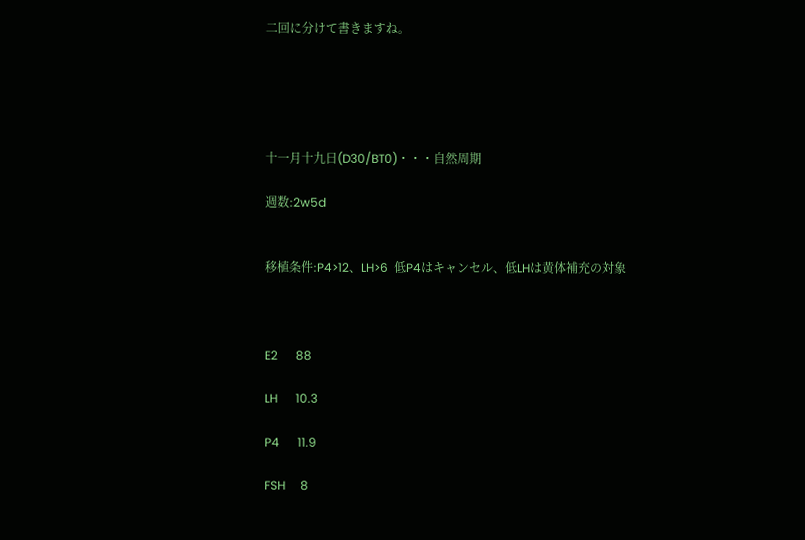二回に分けて書きますね。





十一月十九日(D30/BT0)・・・自然周期

週数:2w5d


移植条件:P4>12、LH>6  低P4はキャンセル、低LHは黄体補充の対象



E2      88

LH      10.3

P4      11.9

FSH     8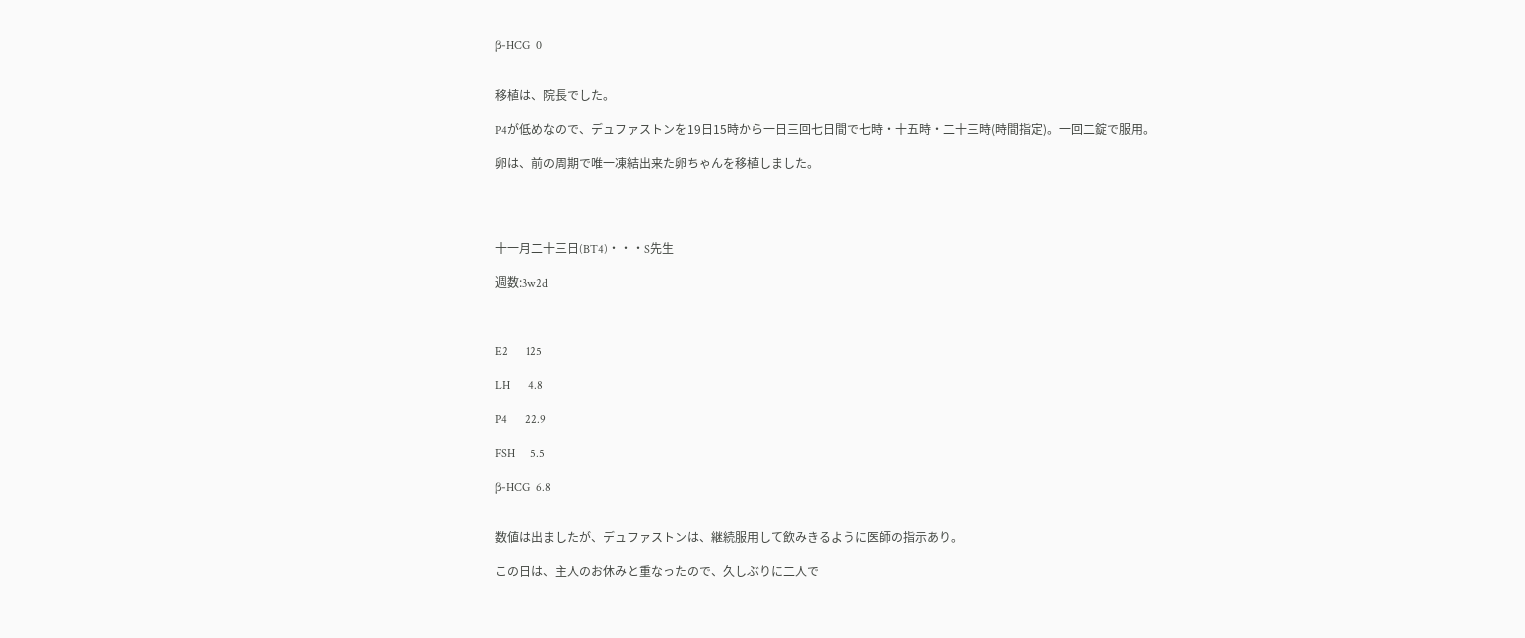β-HCG  0


移植は、院長でした。

P4が低めなので、デュファストンを19日15時から一日三回七日間で七時・十五時・二十三時(時間指定)。一回二錠で服用。

卵は、前の周期で唯一凍結出来た卵ちゃんを移植しました。




十一月二十三日(BT4)・・・S先生

週数:3w2d



E2      125

LH      4.8

P4      22.9

FSH     5.5

β-HCG  6.8


数値は出ましたが、デュファストンは、継続服用して飲みきるように医師の指示あり。

この日は、主人のお休みと重なったので、久しぶりに二人で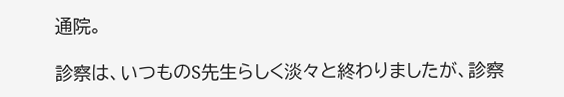通院。

診察は、いつものS先生らしく淡々と終わりましたが、診察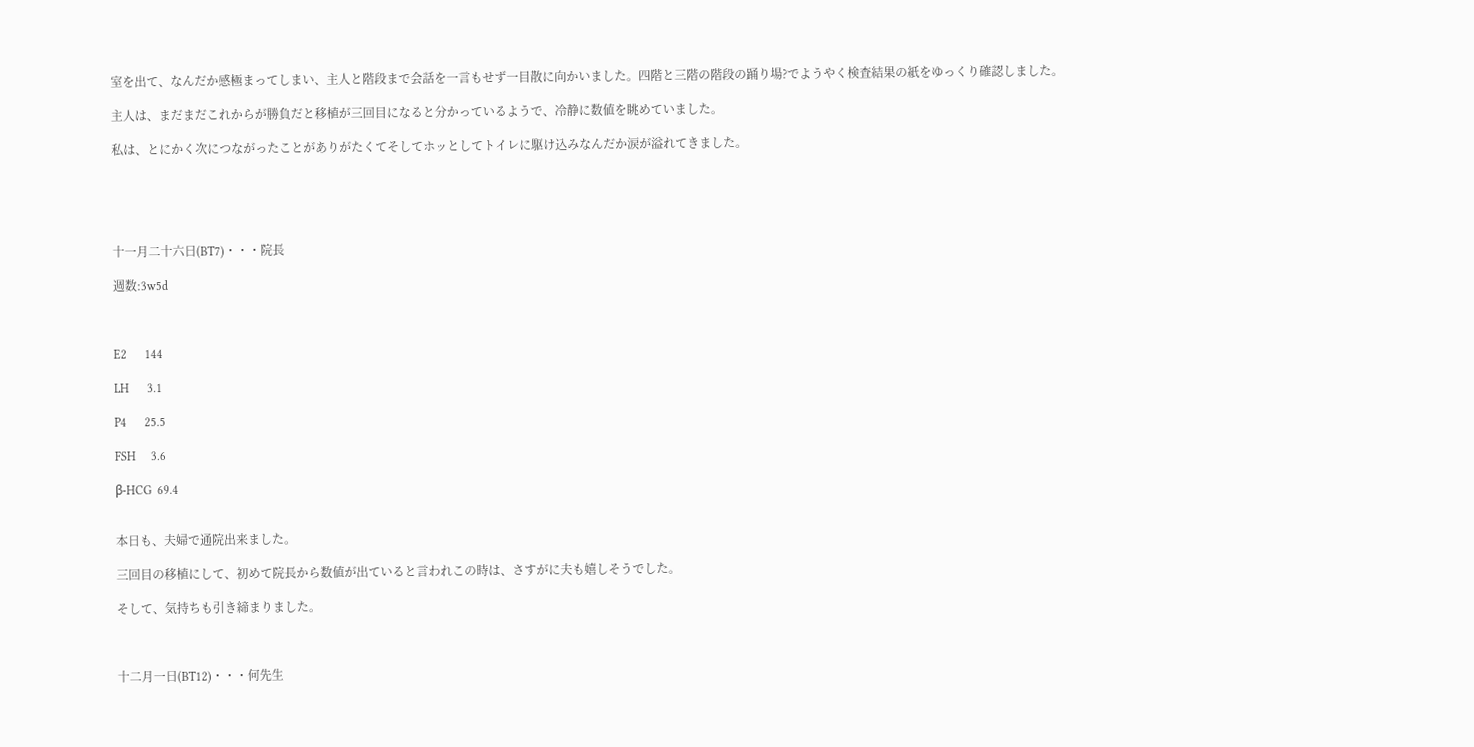室を出て、なんだか感極まってしまい、主人と階段まで会話を一言もせず一目散に向かいました。四階と三階の階段の踊り場?でようやく検査結果の紙をゆっくり確認しました。

主人は、まだまだこれからが勝負だと移植が三回目になると分かっているようで、冷静に数値を眺めていました。

私は、とにかく次につながったことがありがたくてそしてホッとしてトイレに駆け込みなんだか涙が溢れてきました。





十一月二十六日(BT7)・・・院長

週数:3w5d



E2      144

LH      3.1

P4      25.5

FSH     3.6

β-HCG  69.4


本日も、夫婦で通院出来ました。

三回目の移植にして、初めて院長から数値が出ていると言われこの時は、さすがに夫も嬉しそうでした。

そして、気持ちも引き締まりました。



十二月一日(BT12)・・・何先生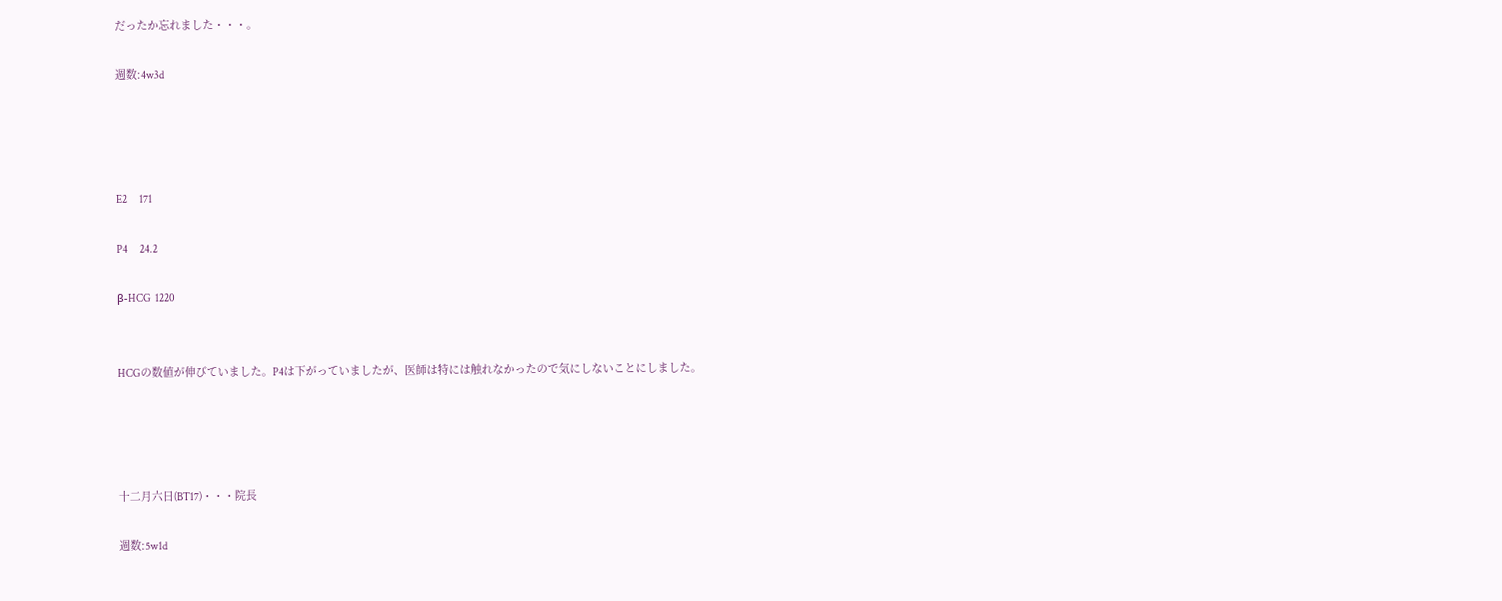だったか忘れました・・・。

週数:4w3d




E2      171

P4      24.2

β-HCG  1220


HCGの数値が伸びていました。P4は下がっていましたが、医師は特には触れなかったので気にしないことにしました。




十二月六日(BT17)・・・院長

週数:5w1d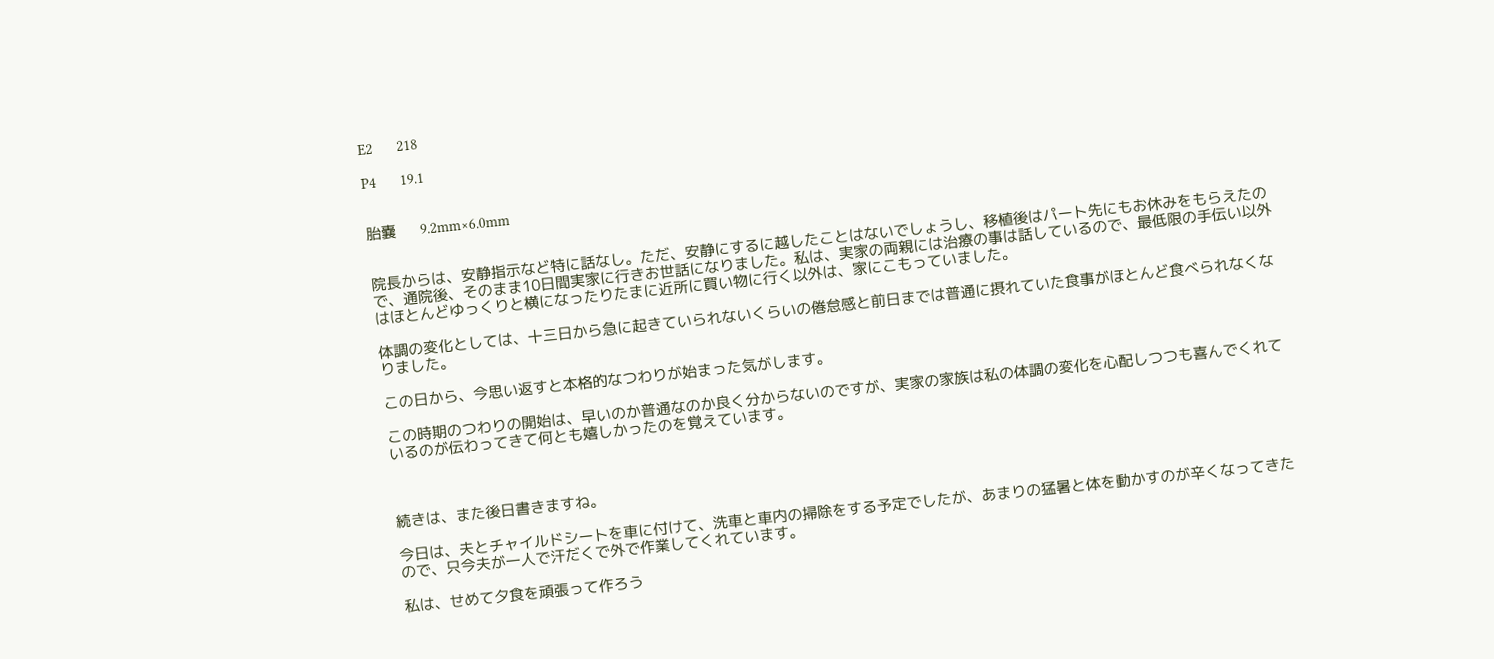E2      218

P4      19.1


胎嚢      9.2mm×6.0mm


院長からは、安静指示など特に話なし。ただ、安静にするに越したことはないでしょうし、移植後はパート先にもお休みをもらえたので、通院後、そのまま10日間実家に行きお世話になりました。私は、実家の両親には治療の事は話しているので、最低限の手伝い以外はほとんどゆっくりと横になったりたまに近所に買い物に行く以外は、家にこもっていました。

体調の変化としては、十三日から急に起きていられないくらいの倦怠感と前日までは普通に摂れていた食事がほとんど食べられなくなりました。

この日から、今思い返すと本格的なつわりが始まった気がします。

この時期のつわりの開始は、早いのか普通なのか良く分からないのですが、実家の家族は私の体調の変化を心配しつつも喜んでくれているのが伝わってきて何とも嬉しかったのを覚えています。



続きは、また後日書きますね。

今日は、夫とチャイルドシートを車に付けて、洗車と車内の掃除をする予定でしたが、あまりの猛暑と体を動かすのが辛くなってきたので、只今夫が一人で汗だくで外で作業してくれています。

私は、せめて夕食を頑張って作ろう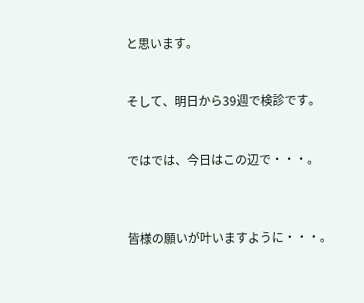と思います。


そして、明日から39週で検診です。


ではでは、今日はこの辺で・・・。



皆様の願いが叶いますように・・・。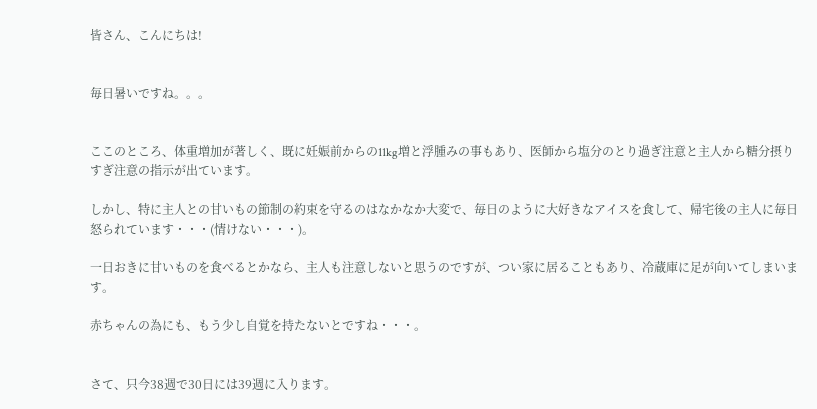皆さん、こんにちは!


毎日暑いですね。。。


ここのところ、体重増加が著しく、既に妊娠前からの11kg増と浮腫みの事もあり、医師から塩分のとり過ぎ注意と主人から糖分摂りすぎ注意の指示が出ています。

しかし、特に主人との甘いもの節制の約束を守るのはなかなか大変で、毎日のように大好きなアイスを食して、帰宅後の主人に毎日怒られています・・・(情けない・・・)。

一日おきに甘いものを食べるとかなら、主人も注意しないと思うのですが、つい家に居ることもあり、冷蔵庫に足が向いてしまいます。

赤ちゃんの為にも、もう少し自覚を持たないとですね・・・。


さて、只今38週で30日には39週に入ります。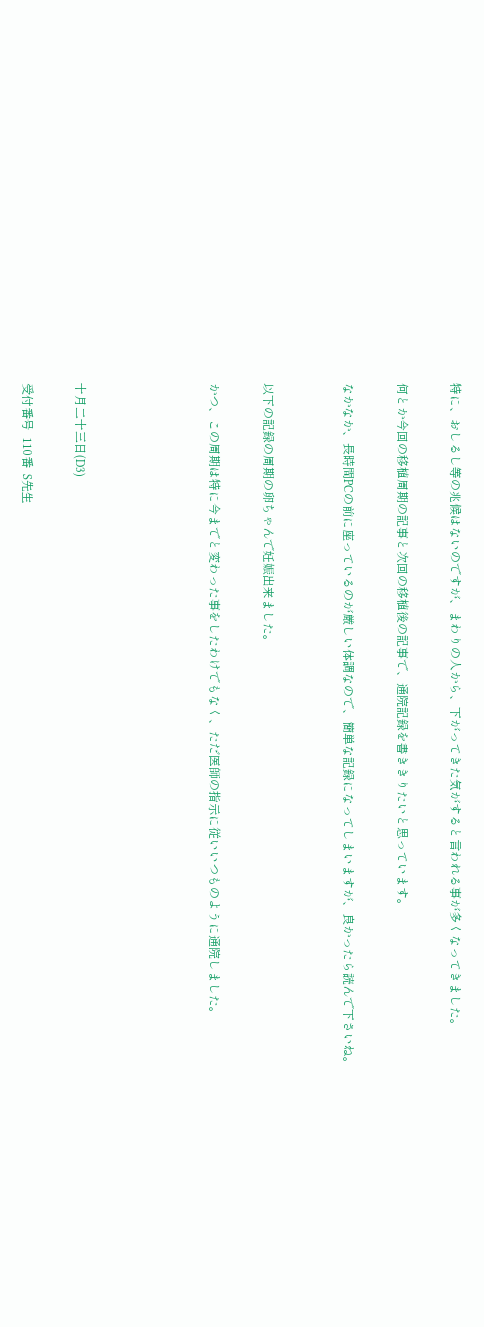特に、おしるし等の兆候はないのですが、まわりの人から、下がってきた気がすると言われる事が多くなってきました。

何とか今回の移植周期の記事と次回の移植後の記事で、通院記録を書ききりたいと思っています。

なかなか、長時間PCの前に座っているのが厳しい体調なので、簡単な記録になってしまいますが、良かったら読んで下さいね。


以下の記録の周期の卵ちゃんで妊娠出来ました。

かつ、この周期は特に今までと変わった事をしたわけでもなく、ただ医師の指示に従いいつものように通院しました。




十月二十三日(D3)

受付番号  110番  S先生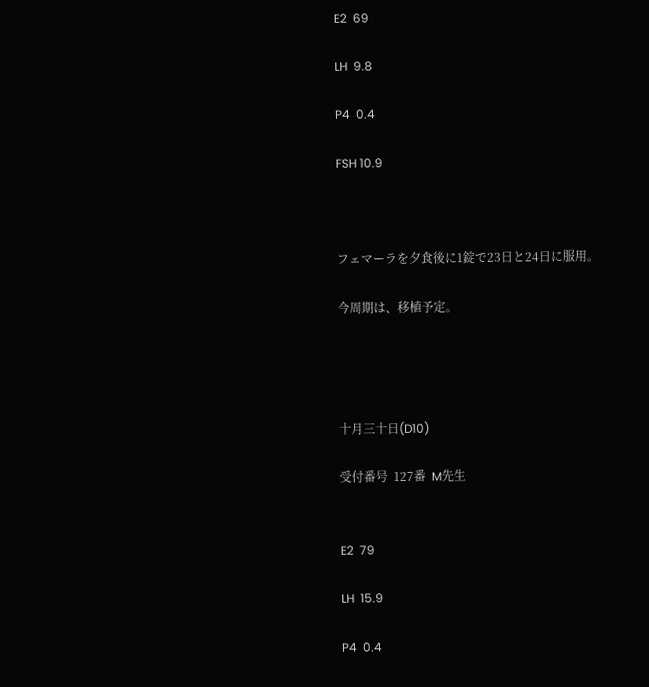E2  69

LH  9.8

P4  0.4

FSH 10.9



フェマーラを夕食後に1錠で23日と24日に服用。

今周期は、移植予定。




十月三十日(D10)

受付番号  127番  M先生


E2  79

LH  15.9

P4  0.4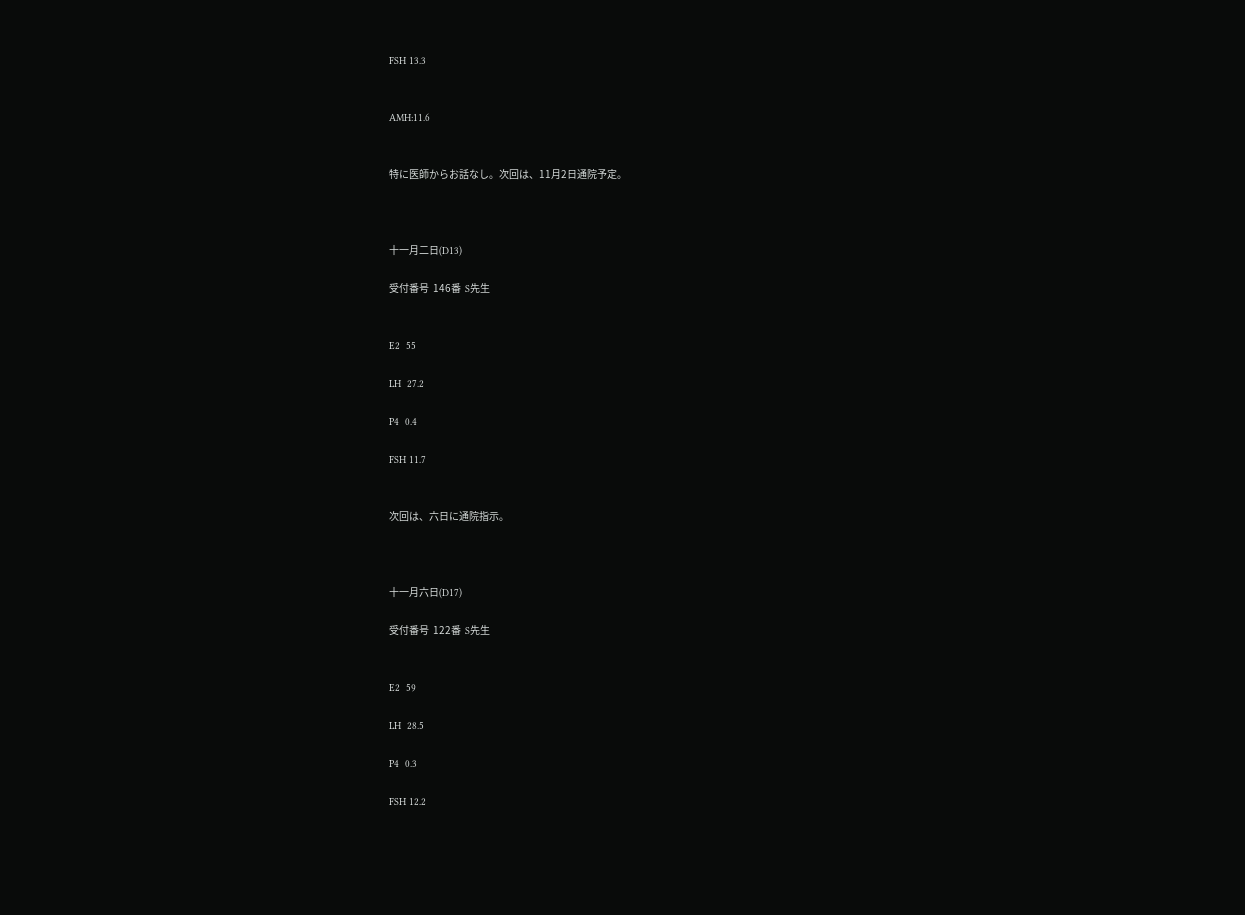FSH 13.3


AMH:11.6


特に医師からお話なし。次回は、11月2日通院予定。



十一月二日(D13)

受付番号  146番  S先生


E2  55

LH  27.2

P4  0.4

FSH 11.7


次回は、六日に通院指示。



十一月六日(D17)

受付番号  122番  S先生


E2  59

LH  28.5

P4  0.3

FSH 12.2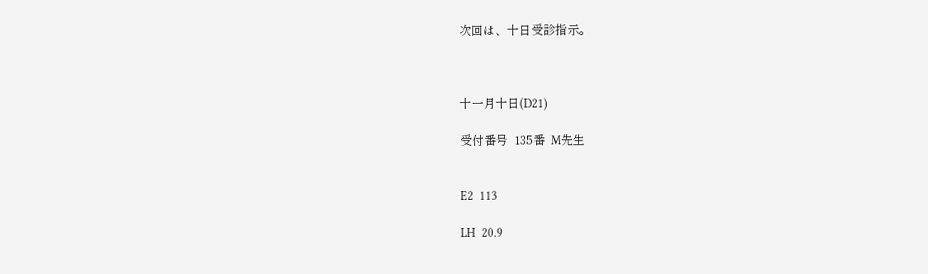次回は、十日受診指示。



十一月十日(D21)

受付番号  135番  M先生


E2  113

LH  20.9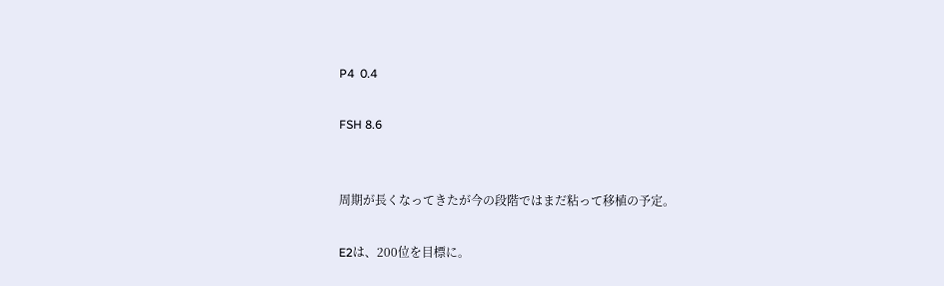P4  0.4

FSH 8.6


周期が長くなってきたが今の段階ではまだ粘って移植の予定。

E2は、200位を目標に。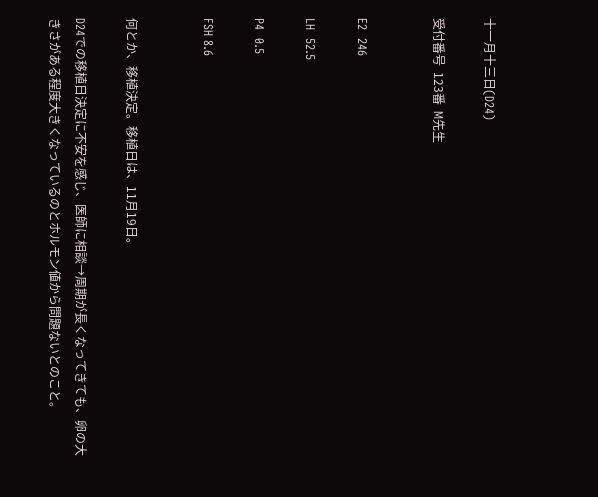十一月十三日(D24)

受付番号  123番  M先生


E2  246

LH  52.5

P4  0.5

FSH 8.6


何とか、移植決定。移植日は、11月19日。

D24での移植日決定に不安を感じ、医師に相談→周期が長くなってきても、卵の大きさがある程度大きくなっているのとホルモン値から問題ないとのこと。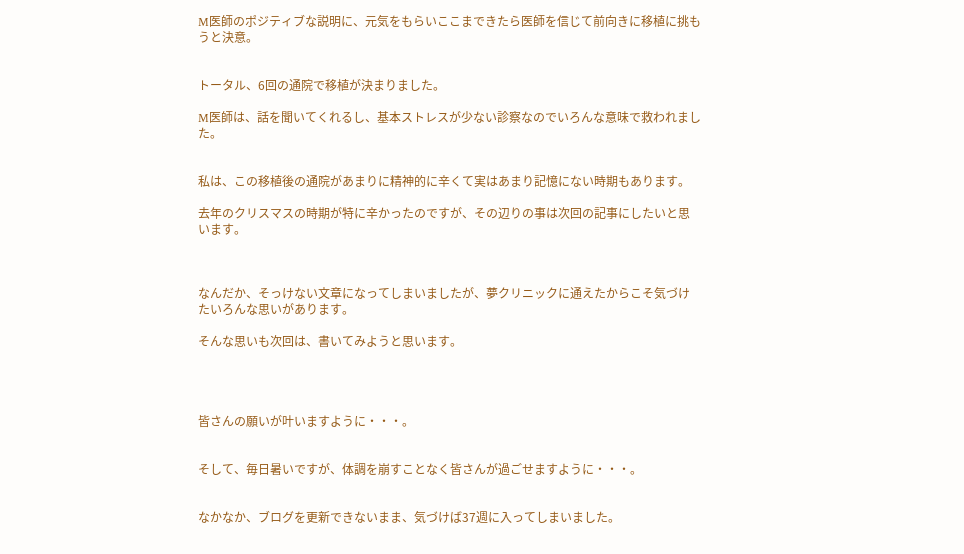M医師のポジティブな説明に、元気をもらいここまできたら医師を信じて前向きに移植に挑もうと決意。


トータル、6回の通院で移植が決まりました。

M医師は、話を聞いてくれるし、基本ストレスが少ない診察なのでいろんな意味で救われました。


私は、この移植後の通院があまりに精神的に辛くて実はあまり記憶にない時期もあります。

去年のクリスマスの時期が特に辛かったのですが、その辺りの事は次回の記事にしたいと思います。



なんだか、そっけない文章になってしまいましたが、夢クリニックに通えたからこそ気づけたいろんな思いがあります。

そんな思いも次回は、書いてみようと思います。




皆さんの願いが叶いますように・・・。


そして、毎日暑いですが、体調を崩すことなく皆さんが過ごせますように・・・。


なかなか、ブログを更新できないまま、気づけば37週に入ってしまいました。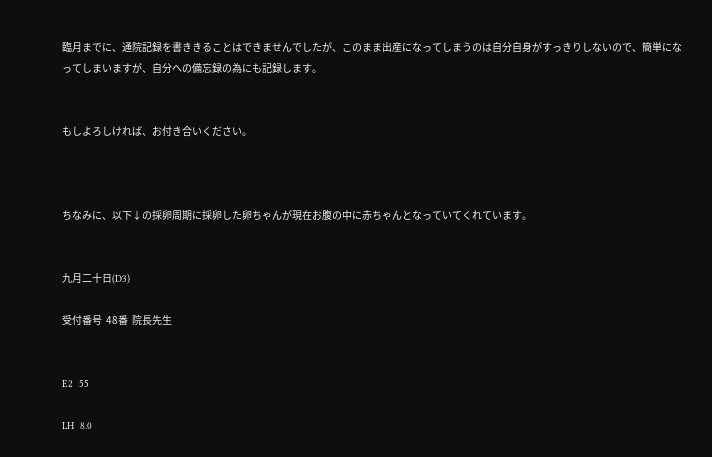臨月までに、通院記録を書ききることはできませんでしたが、このまま出産になってしまうのは自分自身がすっきりしないので、簡単になってしまいますが、自分への備忘録の為にも記録します。


もしよろしければ、お付き合いください。



ちなみに、以下↓の採卵周期に採卵した卵ちゃんが現在お腹の中に赤ちゃんとなっていてくれています。


九月二十日(D3)

受付番号  48番  院長先生


E2  55

LH  8.0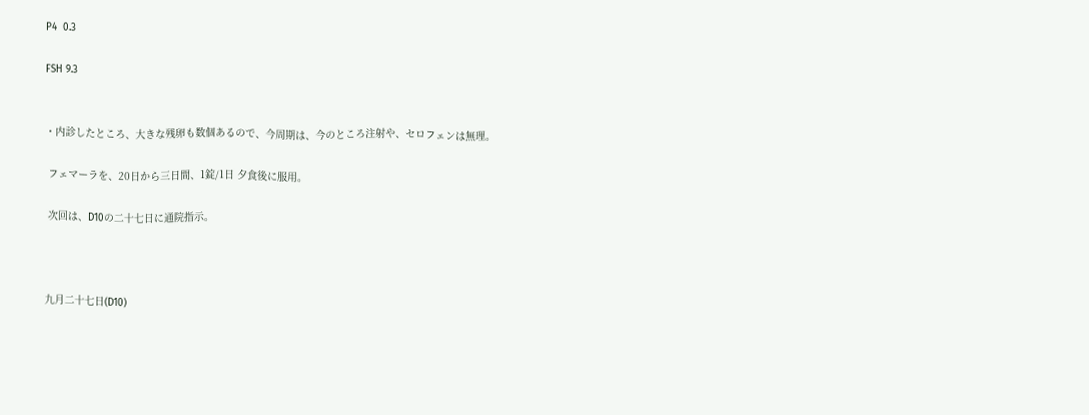P4  0.3

FSH 9.3


・内診したところ、大きな残卵も数個あるので、今周期は、今のところ注射や、セロフェンは無理。

 フェマーラを、20日から三日間、1錠/1日 夕食後に服用。

 次回は、D10の二十七日に通院指示。



九月二十七日(D10)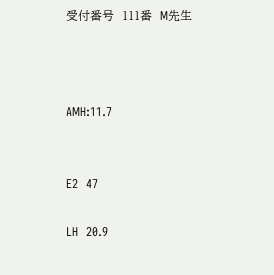受付番号  111番  M先生



AMH:11.7


E2  47

LH  20.9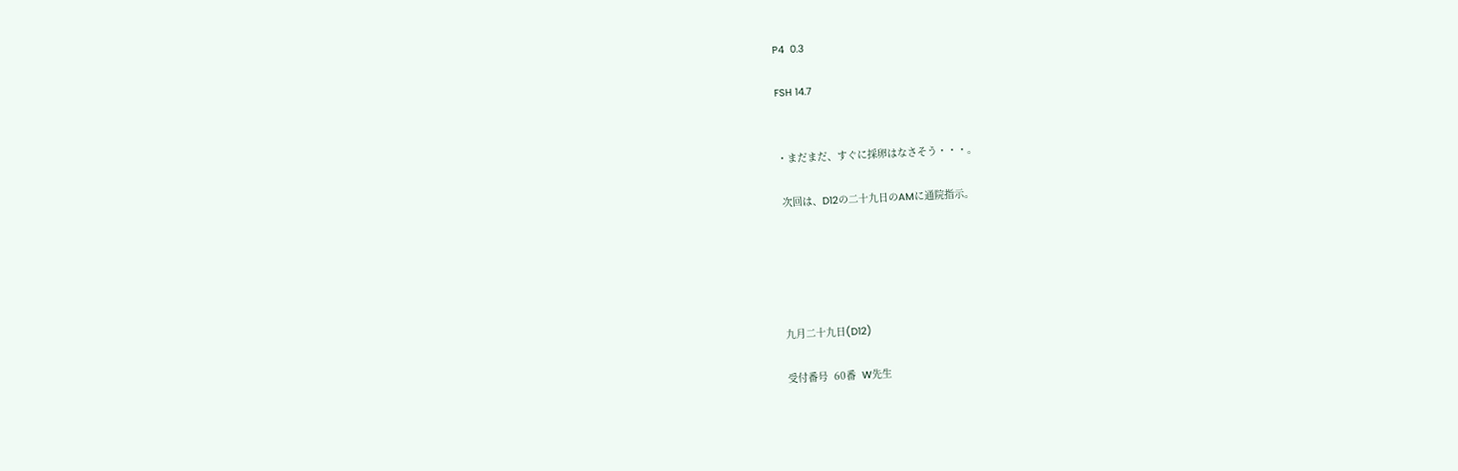P4  0.3

FSH 14.7


・まだまだ、すぐに採卵はなさそう・・・。

 次回は、D12の二十九日のAMに通院指示。





九月二十九日(D12)

受付番号  60番  W先生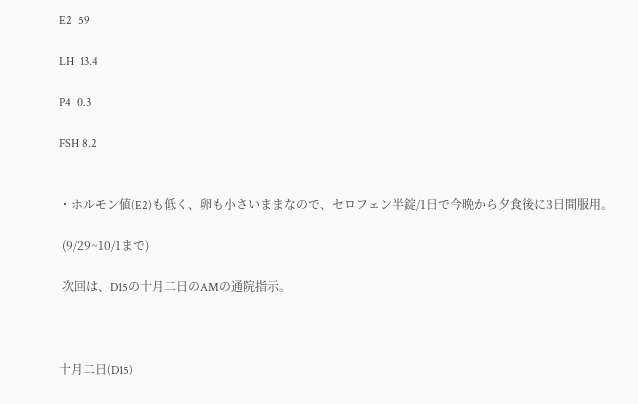E2  59

LH  13.4

P4  0.3

FSH 8.2


・ホルモン値(E2)も低く、卵も小さいままなので、セロフェン半錠/1日で今晩から夕食後に3日間服用。

 (9/29~10/1まで)

 次回は、D15の十月二日のAMの通院指示。



十月二日(D15)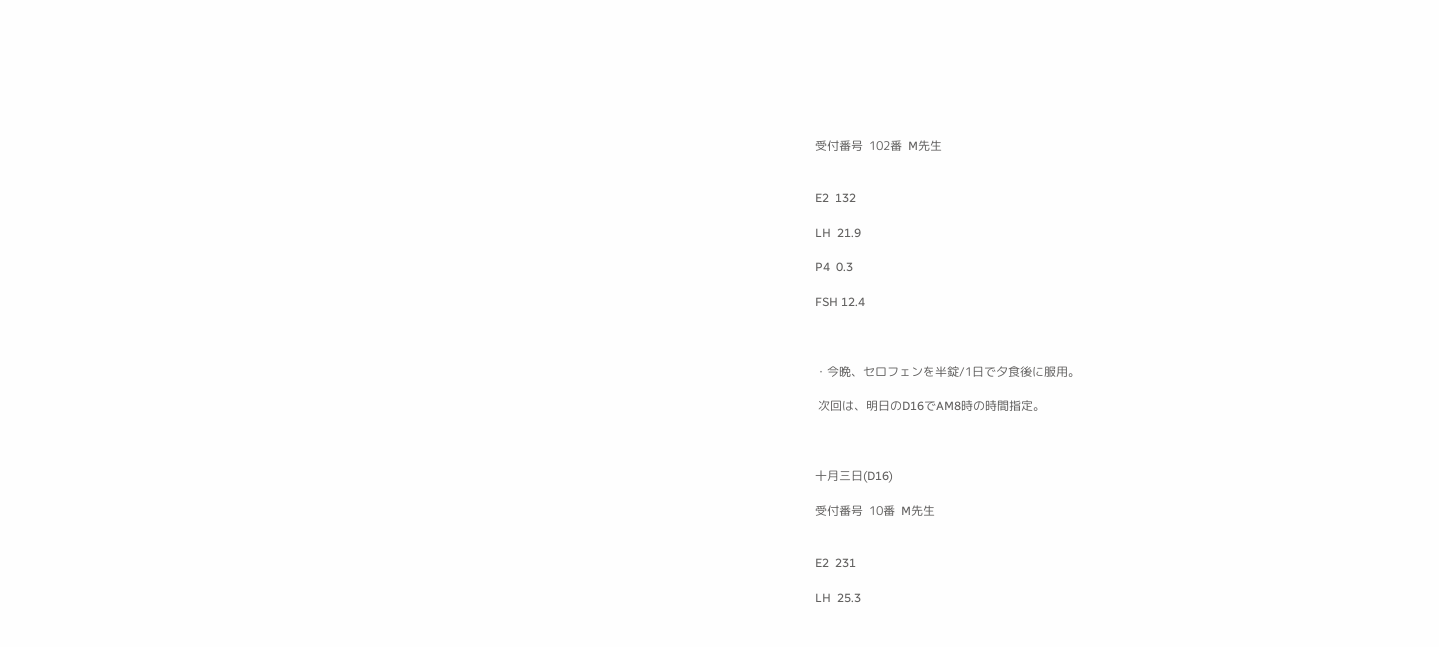受付番号  102番  M先生


E2  132

LH  21.9

P4  0.3

FSH 12.4



・今晩、セロフェンを半錠/1日で夕食後に服用。

 次回は、明日のD16でAM8時の時間指定。



十月三日(D16)

受付番号  10番  M先生


E2  231

LH  25.3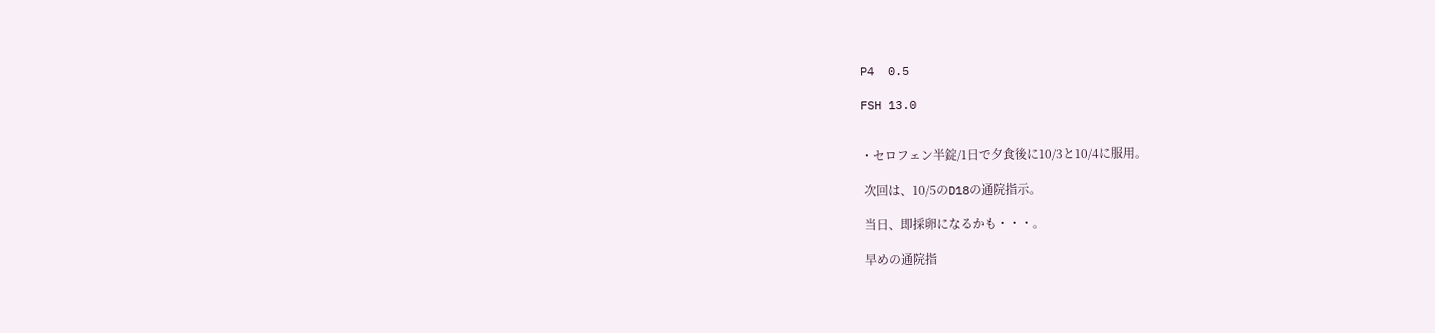P4  0.5

FSH 13.0


・セロフェン半錠/1日で夕食後に10/3と10/4に服用。

 次回は、10/5のD18の通院指示。

 当日、即採卵になるかも・・・。

 早めの通院指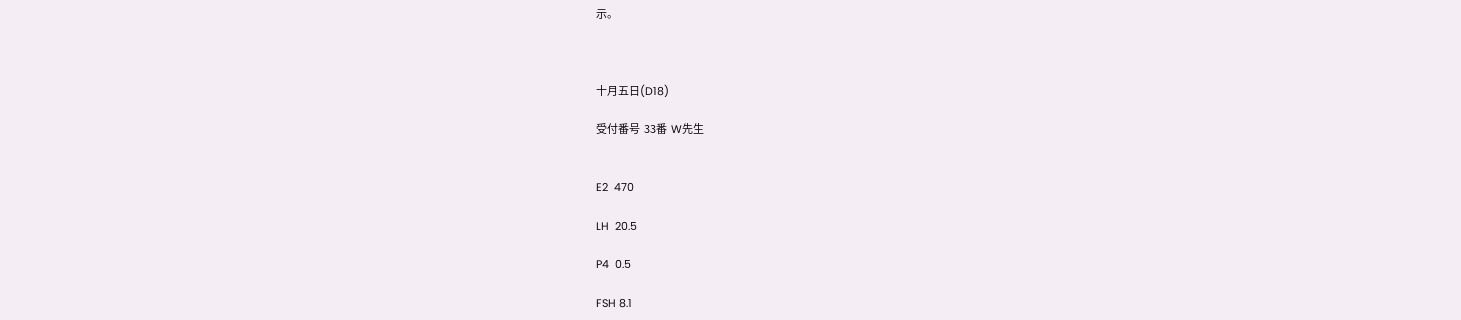示。



十月五日(D18)

受付番号  33番  W先生


E2  470

LH  20.5

P4  0.5

FSH 8.1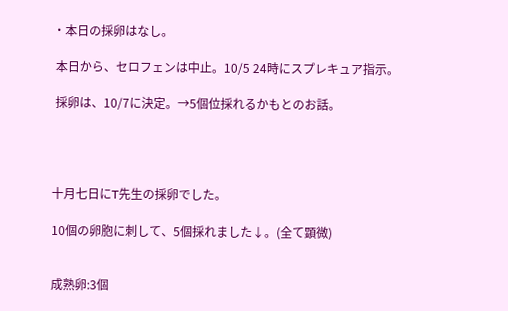・本日の採卵はなし。

 本日から、セロフェンは中止。10/5 24時にスプレキュア指示。

 採卵は、10/7に決定。→5個位採れるかもとのお話。




十月七日にT先生の採卵でした。

10個の卵胞に刺して、5個採れました↓。(全て顕微)


成熟卵:3個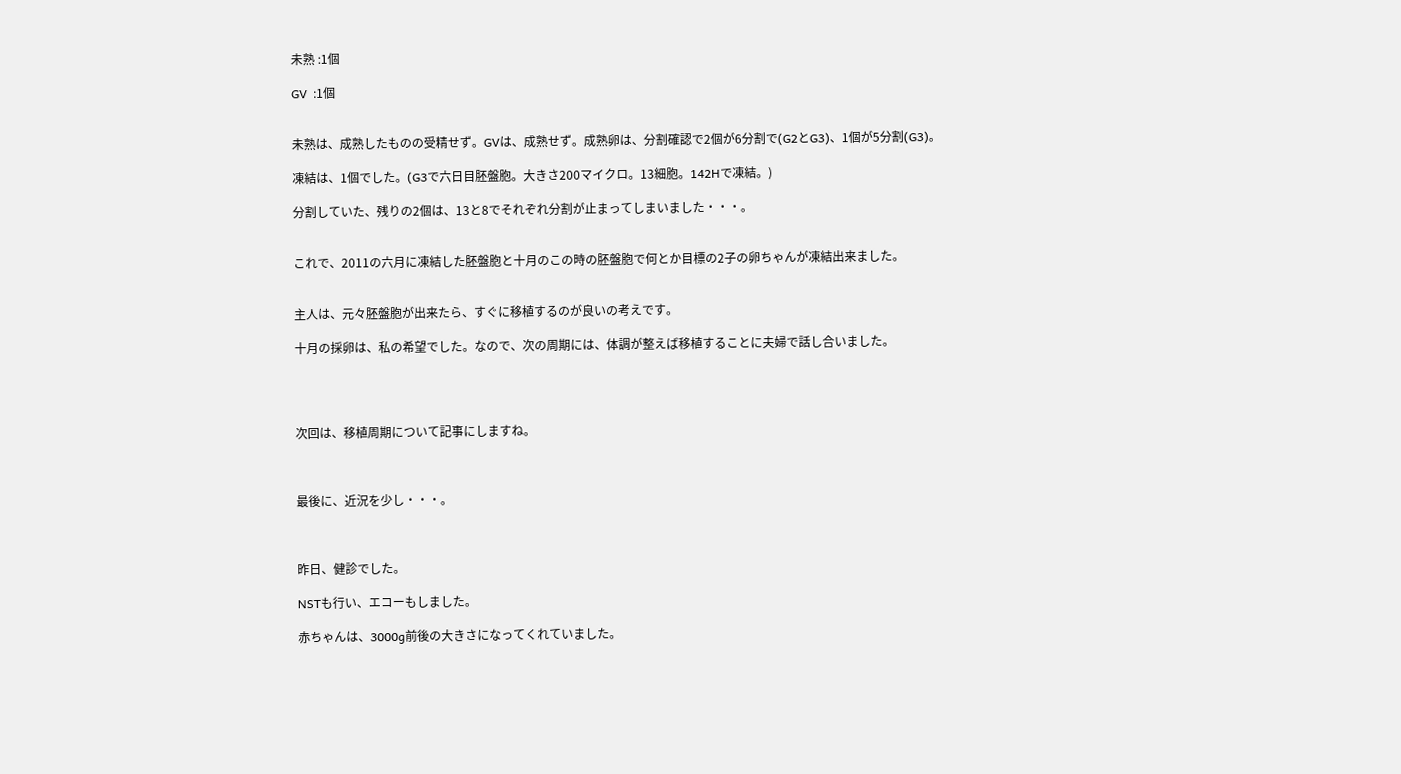未熟 :1個

GV  :1個


未熟は、成熟したものの受精せず。GVは、成熟せず。成熟卵は、分割確認で2個が6分割で(G2とG3)、1個が5分割(G3)。

凍結は、1個でした。(G3で六日目胚盤胞。大きさ200マイクロ。13細胞。142Hで凍結。)

分割していた、残りの2個は、13と8でそれぞれ分割が止まってしまいました・・・。


これで、2011の六月に凍結した胚盤胞と十月のこの時の胚盤胞で何とか目標の2子の卵ちゃんが凍結出来ました。


主人は、元々胚盤胞が出来たら、すぐに移植するのが良いの考えです。

十月の採卵は、私の希望でした。なので、次の周期には、体調が整えば移植することに夫婦で話し合いました。




次回は、移植周期について記事にしますね。



最後に、近況を少し・・・。



昨日、健診でした。

NSTも行い、エコーもしました。

赤ちゃんは、3000g前後の大きさになってくれていました。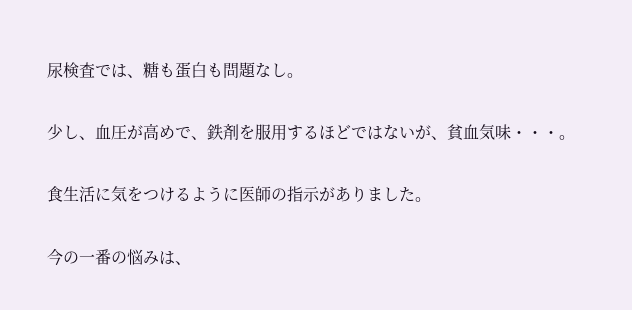尿検査では、糖も蛋白も問題なし。

少し、血圧が高めで、鉄剤を服用するほどではないが、貧血気味・・・。

食生活に気をつけるように医師の指示がありました。

今の一番の悩みは、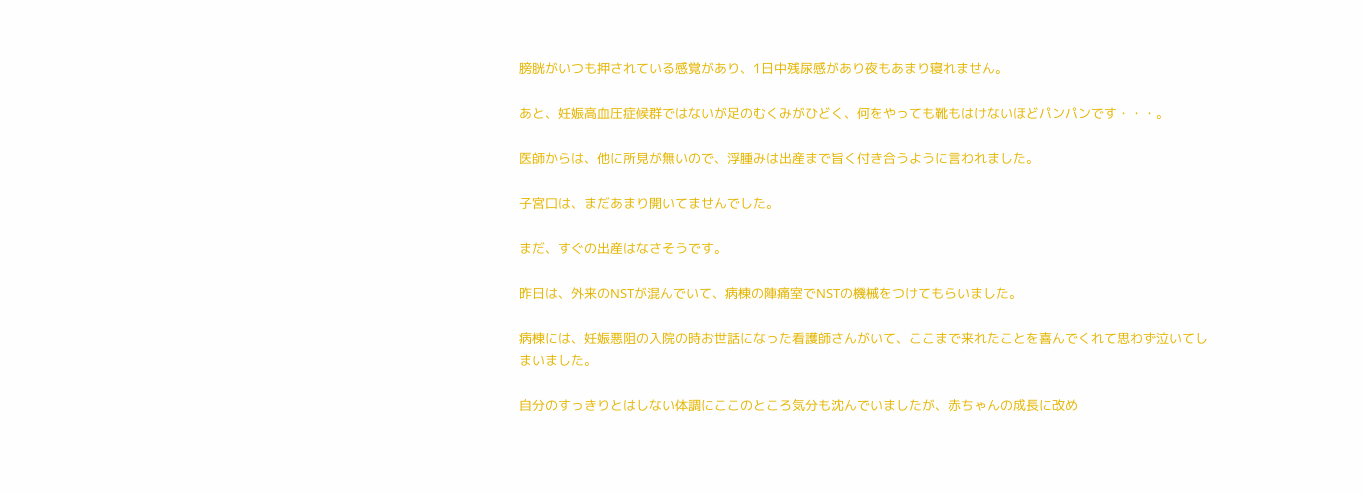膀胱がいつも押されている感覚があり、1日中残尿感があり夜もあまり寝れません。

あと、妊娠高血圧症候群ではないが足のむくみがひどく、何をやっても靴もはけないほどパンパンです・・・。

医師からは、他に所見が無いので、浮腫みは出産まで旨く付き合うように言われました。

子宮口は、まだあまり開いてませんでした。

まだ、すぐの出産はなさそうです。

昨日は、外来のNSTが混んでいて、病棟の陣痛室でNSTの機械をつけてもらいました。

病棟には、妊娠悪阻の入院の時お世話になった看護師さんがいて、ここまで来れたことを喜んでくれて思わず泣いてしまいました。

自分のすっきりとはしない体調にここのところ気分も沈んでいましたが、赤ちゃんの成長に改め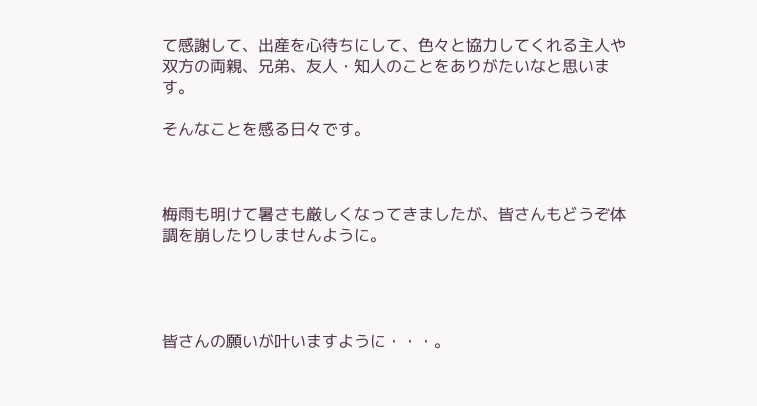て感謝して、出産を心待ちにして、色々と協力してくれる主人や双方の両親、兄弟、友人・知人のことをありがたいなと思います。

そんなことを感る日々です。



梅雨も明けて暑さも厳しくなってきましたが、皆さんもどうぞ体調を崩したりしませんように。




皆さんの願いが叶いますように・・・。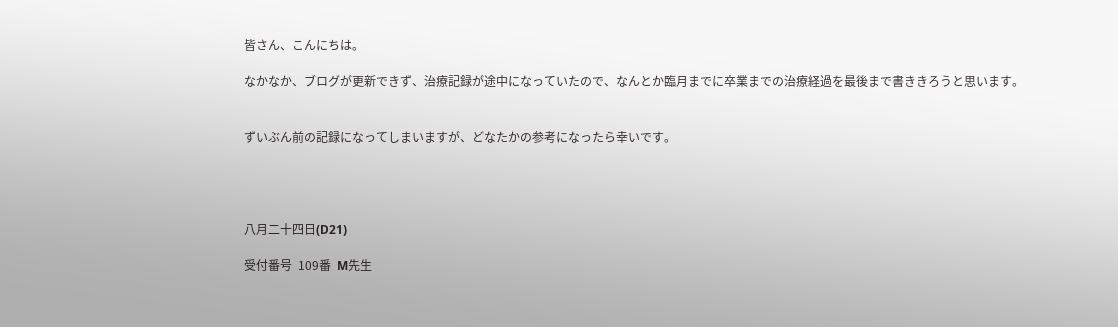皆さん、こんにちは。

なかなか、ブログが更新できず、治療記録が途中になっていたので、なんとか臨月までに卒業までの治療経過を最後まで書ききろうと思います。


ずいぶん前の記録になってしまいますが、どなたかの参考になったら幸いです。




八月二十四日(D21)

受付番号  109番  M先生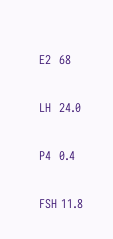E2  68

LH  24.0

P4  0.4

FSH 11.8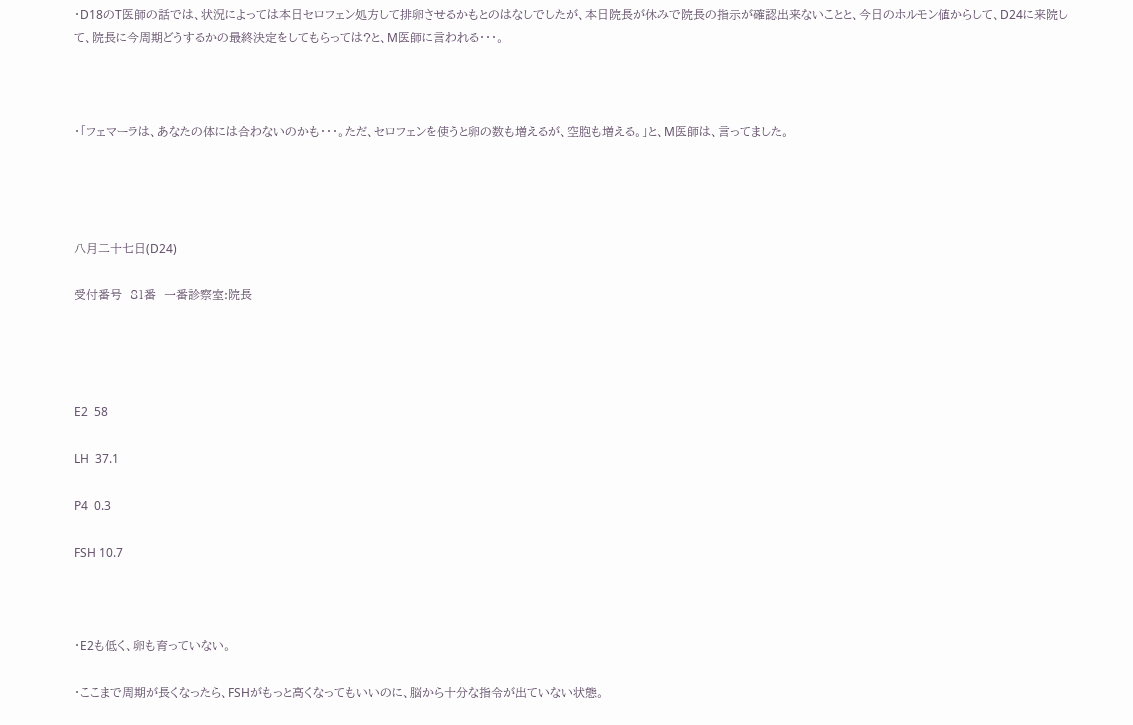・D18のT医師の話では、状況によっては本日セロフェン処方して排卵させるかもとのはなしでしたが、本日院長が休みで院長の指示が確認出来ないことと、今日のホルモン値からして、D24に来院して、院長に今周期どうするかの最終決定をしてもらっては?と、M医師に言われる・・・。



・「フェマーラは、あなたの体には合わないのかも・・・。ただ、セロフェンを使うと卵の数も増えるが、空胞も増える。」と、M医師は、言ってました。




八月二十七日(D24)

受付番号  81番  一番診察室:院長




E2  58

LH  37.1

P4  0.3

FSH 10.7



・E2も低く、卵も育っていない。

・ここまで周期が長くなったら、FSHがもっと高くなってもいいのに、脳から十分な指令が出ていない状態。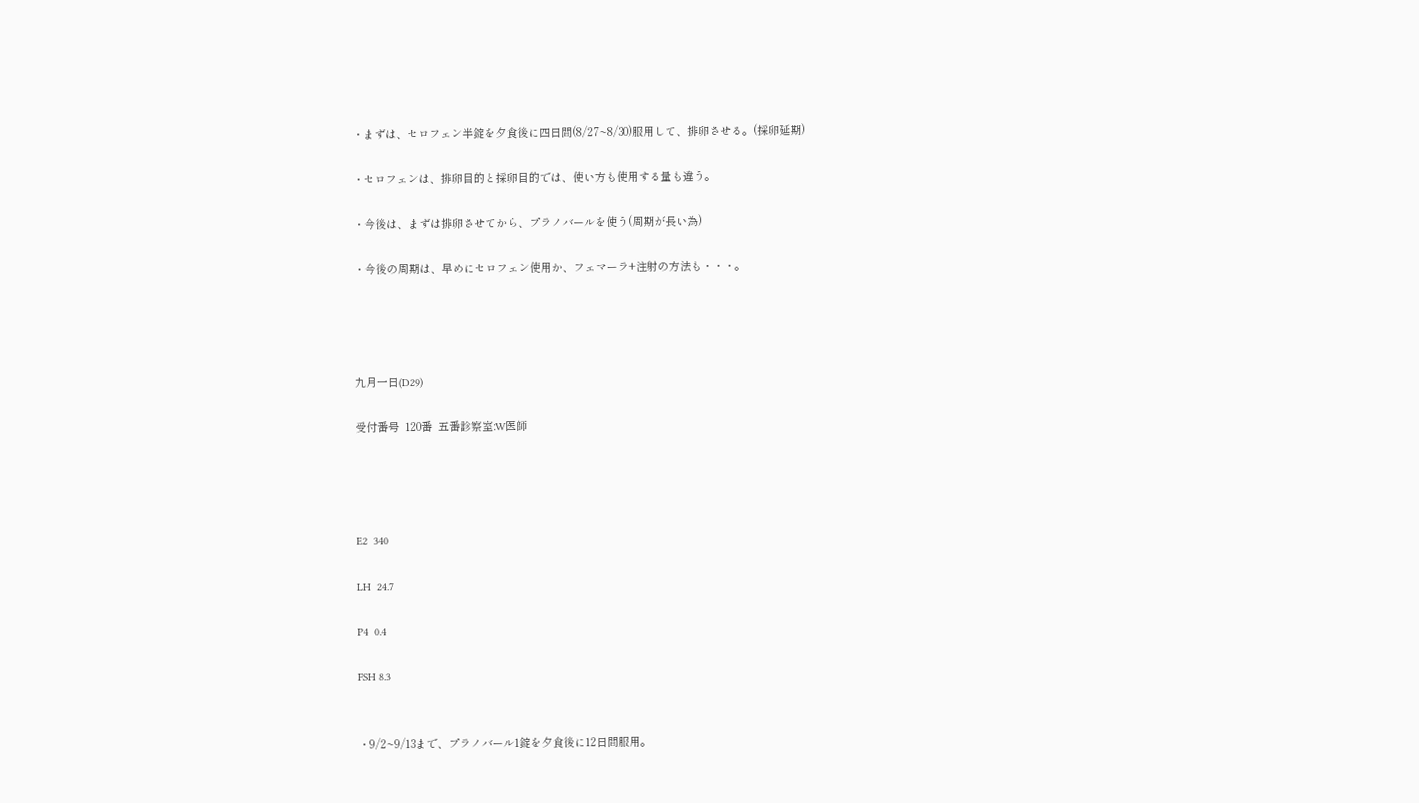・まずは、セロフェン半錠を夕食後に四日間(8/27~8/30)服用して、排卵させる。(採卵延期)

・セロフェンは、排卵目的と採卵目的では、使い方も使用する量も違う。

・今後は、まずは排卵させてから、プラノバールを使う(周期が長い為)

・今後の周期は、早めにセロフェン使用か、フェマーラ+注射の方法も・・・。




九月一日(D29)

受付番号  120番  五番診察室:W医師




E2  340

LH  24.7

P4  0.4

FSH 8.3


・9/2~9/13まで、プラノバール1錠を夕食後に12日間服用。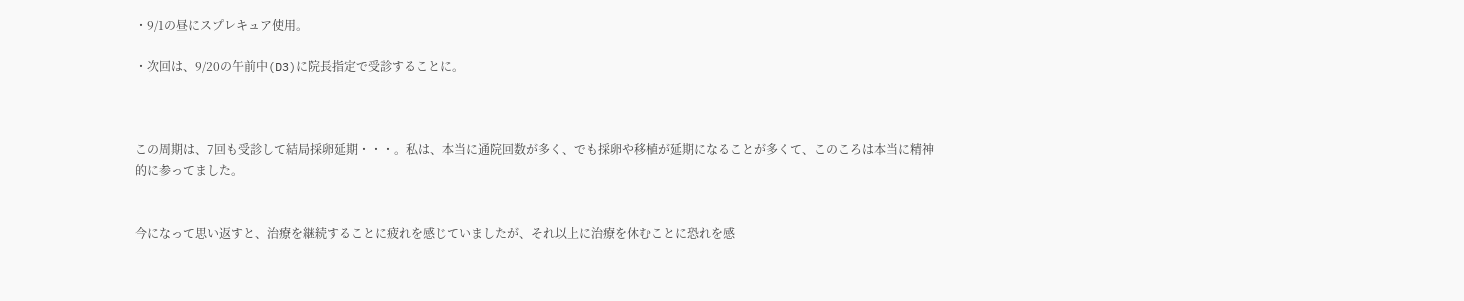・9/1の昼にスプレキュア使用。

・次回は、9/20の午前中(D3)に院長指定で受診することに。



この周期は、7回も受診して結局採卵延期・・・。私は、本当に通院回数が多く、でも採卵や移植が延期になることが多くて、このころは本当に精神的に参ってました。


今になって思い返すと、治療を継続することに疲れを感じていましたが、それ以上に治療を休むことに恐れを感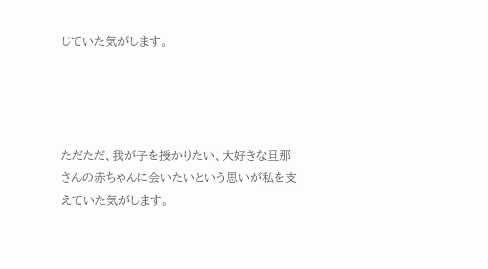じていた気がします。




ただただ、我が子を授かりたい、大好きな旦那さんの赤ちゃんに会いたいという思いが私を支えていた気がします。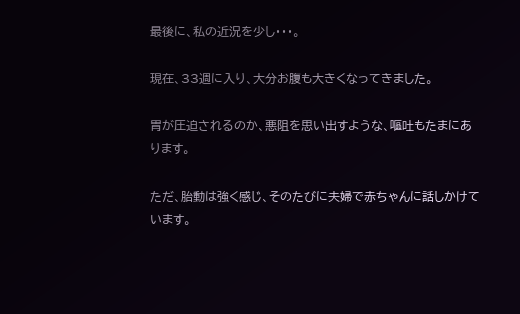最後に、私の近況を少し・・・。

現在、33週に入り、大分お腹も大きくなってきました。

胃が圧迫されるのか、悪阻を思い出すような、嘔吐もたまにあります。

ただ、胎動は強く感じ、そのたびに夫婦で赤ちゃんに話しかけています。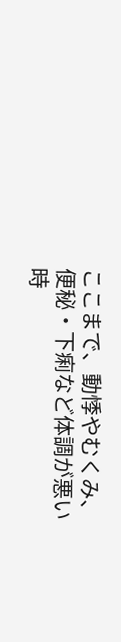ここまで、動悸やむくみ、便秘・下痢など体調が悪い時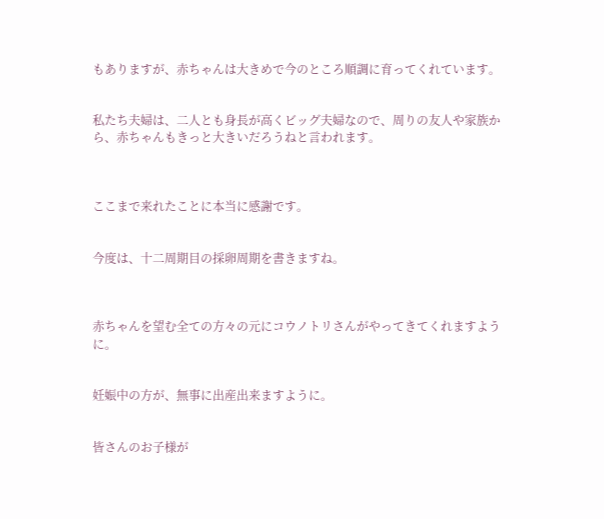もありますが、赤ちゃんは大きめで今のところ順調に育ってくれています。


私たち夫婦は、二人とも身長が高くビッグ夫婦なので、周りの友人や家族から、赤ちゃんもきっと大きいだろうねと言われます。



ここまで来れたことに本当に感謝です。


今度は、十二周期目の採卵周期を書きますね。



赤ちゃんを望む全ての方々の元にコウノトリさんがやってきてくれますように。


妊娠中の方が、無事に出産出来ますように。


皆さんのお子様が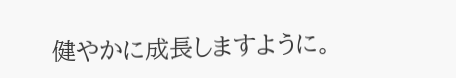健やかに成長しますように。